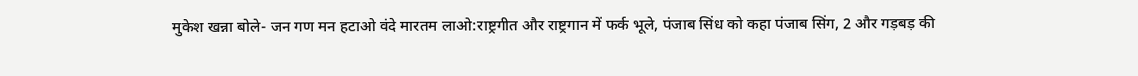मुकेश खन्ना बोले- जन गण मन हटाओ वंदे मारतम लाओ:राष्ट्रगीत और राष्ट्रगान में फर्क भूले, पंजाब सिंध को कहा पंजाब सिंग, 2 और गड़बड़ की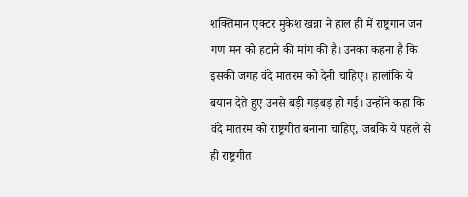शक्तिमान एक्टर मुकेश खन्ना ने हाल ही में राष्ट्रगान जन गण मन को हटाने की मांग की है। उनका कहना है कि इसकी जगह वंदे मातरम को देनी चाहिए। हालांकि ये बयान देते हुए उनसे बड़ी गड़बड़ हो गई। उन्होंने कहा कि वंदे मातरम को राष्ट्रगीत बनाना चाहिए, जबकि ये पहले से ही राष्ट्रगीत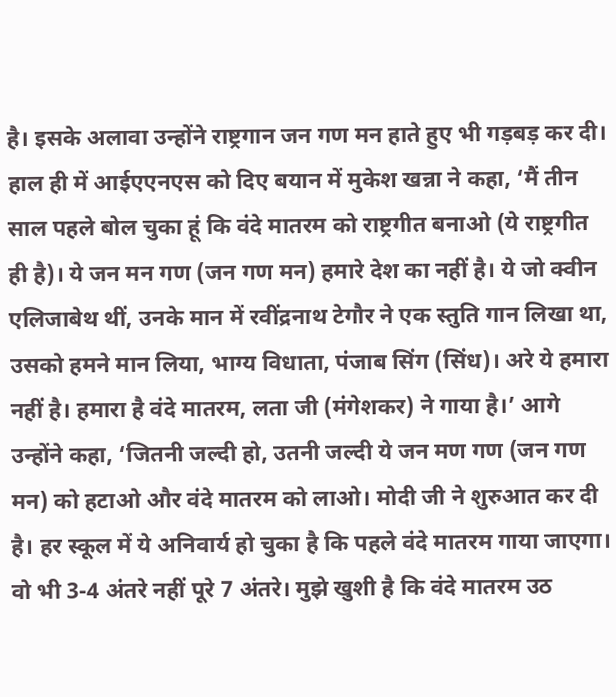है। इसके अलावा उन्होंने राष्ट्रगान जन गण मन हाते हुए भी गड़बड़ कर दी। हाल ही में आईएएनएस को दिए बयान में मुकेश खन्ना ने कहा, ‘मैं तीन साल पहले बोल चुका हूं कि वंदे मातरम को राष्ट्रगीत बनाओ (ये राष्ट्रगीत ही है)। ये जन मन गण (जन गण मन) हमारे देश का नहीं है। ये जो क्वीन एलिजाबेथ थीं, उनके मान में रवींद्रनाथ टेगौर ने एक स्तुति गान लिखा था, उसको हमने मान लिया, भाग्य विधाता, पंजाब सिंग (सिंध)। अरे ये हमारा नहीं है। हमारा है वंदे मातरम, लता जी (मंगेशकर) ने गाया है।’ आगे उन्होंने कहा, ‘जितनी जल्दी हो, उतनी जल्दी ये जन मण गण (जन गण मन) को हटाओ और वंदे मातरम को लाओ। मोदी जी ने शुरुआत कर दी है। हर स्कूल में ये अनिवार्य हो चुका है कि पहले वंदे मातरम गाया जाएगा। वो भी 3-4 अंतरे नहीं पूरे 7 अंतरे। मुझे खुशी है कि वंदे मातरम उठ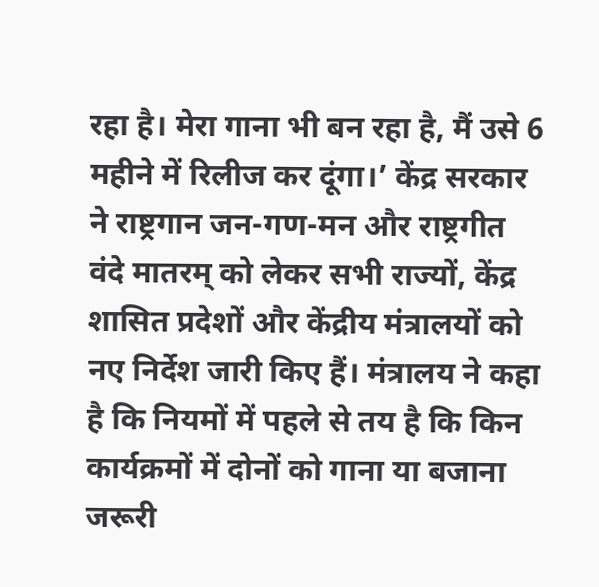रहा है। मेरा गाना भी बन रहा है, मैं उसे 6 महीने में रिलीज कर दूंगा।’ केंद्र सरकार ने राष्ट्रगान जन-गण-मन और राष्ट्रगीत वंदे मातरम् को लेकर सभी राज्यों, केंद्र शासित प्रदेशों और केंद्रीय मंत्रालयों को नए निर्देश जारी किए हैं। मंत्रालय ने कहा है कि नियमों में पहले से तय है कि किन कार्यक्रमों में दोनों को गाना या बजाना जरूरी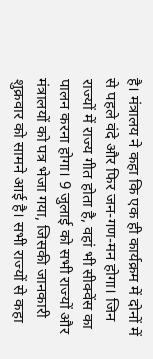है। मंत्रालय ने कहा कि एक ही कार्यक्रम में दोनों में से पहले वंदे और फिर जन-गण-मन होगा। जिन राज्यों में राज्य गीत होता है, वहां भी सीक्वेंस का पालन करना होगा। 9 जुलाई को सभी राज्यों और मंत्रालयों को पत्र भेजा गया, जिसकी जानकारी शुक्रवार को सामने आई है। सभी राज्यों से कहा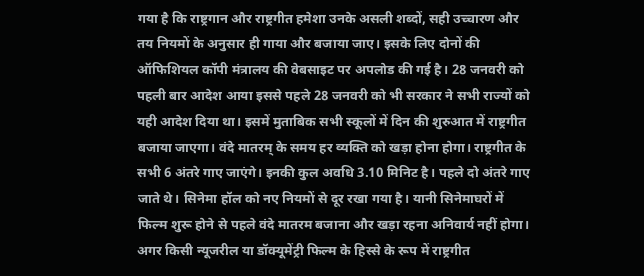गया है कि राष्ट्रगान और राष्ट्रगीत हमेशा उनके असली शब्दों, सही उच्चारण और तय नियमों के अनुसार ही गाया और बजाया जाए। इसके लिए दोनों की ऑफिशियल कॉपी मंत्रालय की वेबसाइट पर अपलोड की गई है। 28 जनवरी को पहली बार आदेश आया इससे पहले 28 जनवरी को भी सरकार ने सभी राज्यों को यही आदेश दिया था। इसमें मुताबिक सभी स्कूलों में दिन की शुरुआत में राष्ट्रगीत बजाया जाएगा। वंदे मातरम् के समय हर व्यक्ति को खड़ा होना होगा। राष्ट्रगीत के सभी 6 अंतरे गाए जाएंगे। इनकी कुल अवधि 3.10 मिनिट है। पहले दो अंतरे गाए जाते थे। सिनेमा हॉल को नए नियमों से दूर रखा गया है। यानी सिनेमाघरों में फिल्म शुरू होने से पहले वंदे मातरम बजाना और खड़ा रहना अनिवार्य नहीं होगा। अगर किसी न्यूजरील या डॉक्यूमेंट्री फिल्म के हिस्से के रूप में राष्ट्रगीत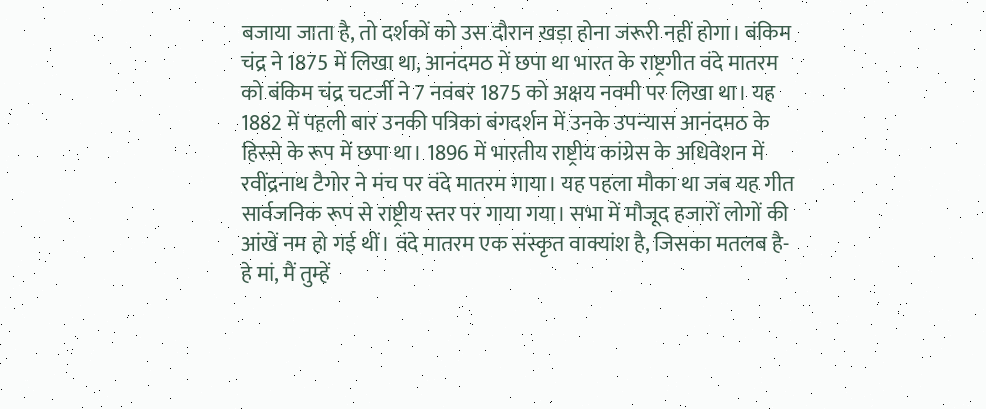बजाया जाता है, तो दर्शकों को उस दौरान खड़ा होना जरूरी नहीं होगा। बंकिम चंद्र ने 1875 में लिखा था, आनंदमठ में छपा था भारत के राष्ट्रगीत वंदे मातरम को बंकिम चंद्र चटर्जी ने 7 नवंबर 1875 को अक्षय नवमी पर लिखा था। यह 1882 में पहली बार उनकी पत्रिका बंगदर्शन में उनके उपन्यास आनंदमठ के हिस्से के रूप में छपा था। 1896 में भारतीय राष्ट्रीय कांग्रेस के अधिवेशन में रवींद्रनाथ टैगोर ने मंच पर वंदे मातरम गाया। यह पहला मौका था जब यह गीत सार्वजनिक रूप से राष्ट्रीय स्तर पर गाया गया। सभा में मौजूद हजारों लोगों की आंखें नम हो गई थीं। वंदे मातरम एक संस्कृत वाक्यांश है, जिसका मतलब है- हे मां, मैं तुम्हें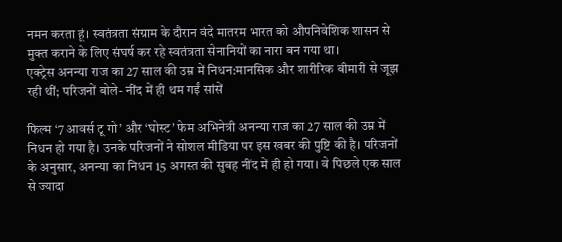नमन करता हूं। स्वतंत्रता संग्राम के दौरान वंदे मातरम भारत को औपनिवेशिक शासन से मुक्त कराने के लिए संघर्ष कर रहे स्वतंत्रता सेनानियों का नारा बन गया था।
एक्ट्रेस अनन्या राज का 27 साल की उम्र में निधन:मानसिक और शारीरिक बीमारी से जूझ रही थीं; परिजनों बोले- नींद में ही थम गईं सांसें

फिल्म ‘7 आवर्स टू गो’ और ‘घोस्ट’ फेम अभिनेत्री अनन्या राज का 27 साल की उम्र में निधन हो गया है। उनके परिजनों ने सोशल मीडिया पर इस खबर की पुष्टि की है। परिजनों के अनुसार, अनन्या का निधन 15 अगस्त की सुबह नींद में ही हो गया। वे पिछले एक साल से ज्यादा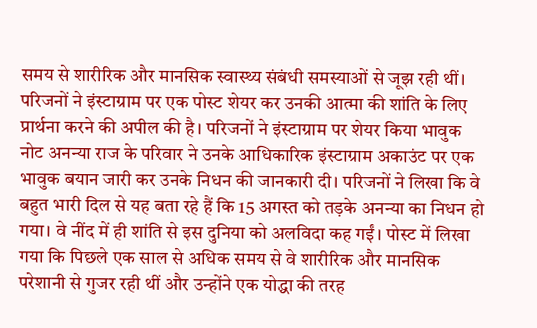समय से शारीरिक और मानसिक स्वास्थ्य संबंधी समस्याओं से जूझ रही थीं। परिजनों ने इंस्टाग्राम पर एक पोस्ट शेयर कर उनकी आत्मा की शांति के लिए प्रार्थना करने की अपील की है। परिजनों ने इंस्टाग्राम पर शेयर किया भावुक नोट अनन्या राज के परिवार ने उनके आधिकारिक इंस्टाग्राम अकाउंट पर एक भावुक बयान जारी कर उनके निधन की जानकारी दी। परिजनों ने लिखा कि वे बहुत भारी दिल से यह बता रहे हैं कि 15 अगस्त को तड़के अनन्या का निधन हो गया। वे नींद में ही शांति से इस दुनिया को अलविदा कह गईं। पोस्ट में लिखा गया कि पिछले एक साल से अधिक समय से वे शारीरिक और मानसिक परेशानी से गुजर रही थीं और उन्होंने एक योद्धा की तरह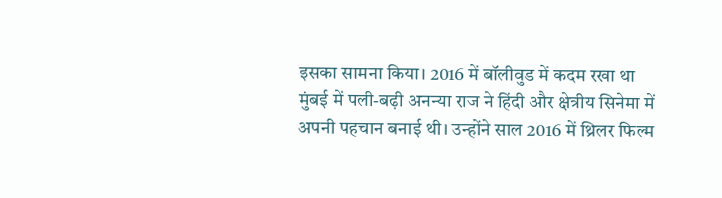इसका सामना किया। 2016 में बॉलीवुड में कदम रखा था मुंबई में पली-बढ़ी अनन्या राज ने हिंदी और क्षेत्रीय सिनेमा में अपनी पहचान बनाई थी। उन्होंने साल 2016 में थ्रिलर फिल्म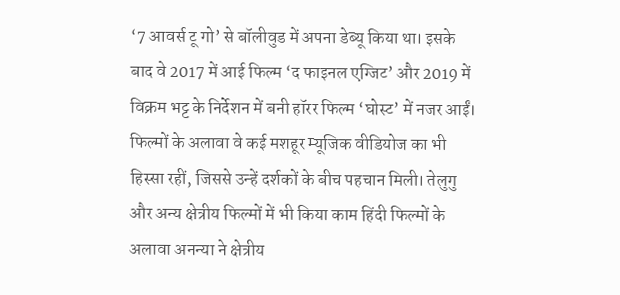‘7 आवर्स टू गो’ से बॉलीवुड में अपना डेब्यू किया था। इसके बाद वे 2017 में आई फिल्म ‘द फाइनल एग्जिट’ और 2019 में विक्रम भट्ट के निर्देशन में बनी हॉरर फिल्म ‘घोस्ट’ में नजर आईं। फिल्मों के अलावा वे कई मशहूर म्यूजिक वीडियोज का भी हिस्सा रहीं, जिससे उन्हें दर्शकों के बीच पहचान मिली। तेलुगु और अन्य क्षेत्रीय फिल्मों में भी किया काम हिंदी फिल्मों के अलावा अनन्या ने क्षेत्रीय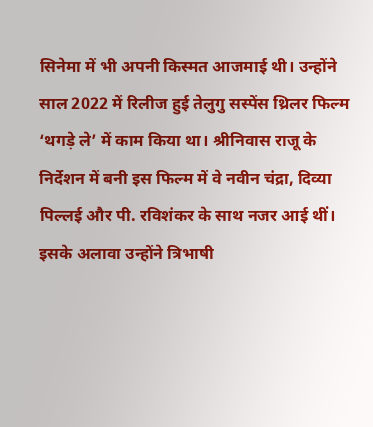सिनेमा में भी अपनी किस्मत आजमाई थी। उन्होंने साल 2022 में रिलीज हुई तेलुगु सस्पेंस थ्रिलर फिल्म ‘थगड़े ले’ में काम किया था। श्रीनिवास राजू के निर्देशन में बनी इस फिल्म में वे नवीन चंद्रा, दिव्या पिल्लई और पी. रविशंकर के साथ नजर आई थीं। इसके अलावा उन्होंने त्रिभाषी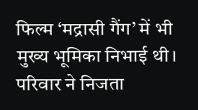फिल्म ‘मद्रासी गैंग’ में भी मुख्य भूमिका निभाई थी। परिवार ने निजता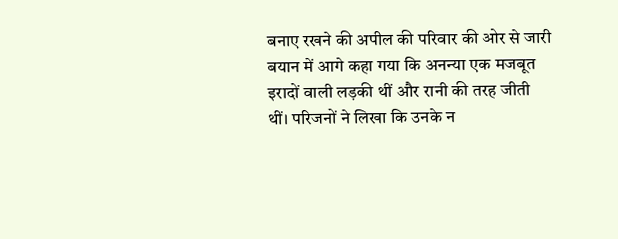बनाए रखने की अपील की परिवार की ओर से जारी बयान में आगे कहा गया कि अनन्या एक मजबूत इरादों वाली लड़की थीं और रानी की तरह जीती थीं। परिजनों ने लिखा कि उनके न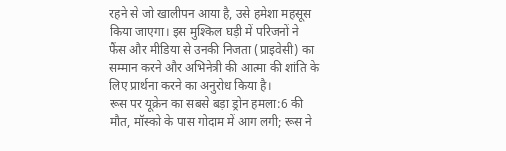रहने से जो खालीपन आया है, उसे हमेशा महसूस किया जाएगा। इस मुश्किल घड़ी में परिजनों ने फैंस और मीडिया से उनकी निजता (प्राइवेसी) का सम्मान करने और अभिनेत्री की आत्मा की शांति के लिए प्रार्थना करने का अनुरोध किया है।
रूस पर यूक्रेन का सबसे बड़ा ड्रोन हमला:6 की मौत, मॉस्को के पास गोदाम में आग लगी; रूस ने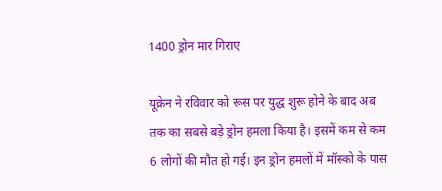1400 ड्रोन मार गिराए

यूक्रेन ने रविवार को रूस पर युद्ध शुरू होने के बाद अब तक का सबसे बड़े ड्रोन हमला किया है। इसमें कम से कम 6 लोगों की मौत हो गई। इन ड्रोन हमलों में मॉस्को के पास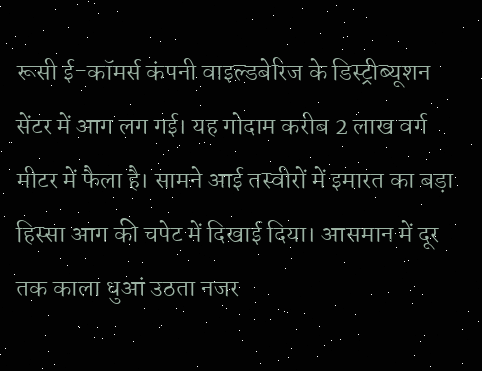रूसी ई-कॉमर्स कंपनी वाइल्डबेरिज के डिस्ट्रीब्यूशन सेंटर में आग लग गई। यह गोदाम करीब 2 लाख वर्ग मीटर में फैला है। सामने आई तस्वीरों में इमारत का बड़ा हिस्सा आग की चपेट में दिखाई दिया। आसमान में दूर तक काला धुआं उठता नजर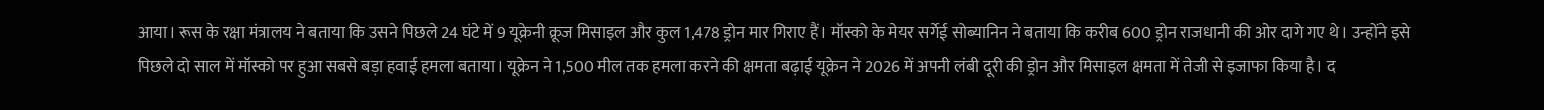आया। रूस के रक्षा मंत्रालय ने बताया कि उसने पिछले 24 घंटे में 9 यूक्रेनी क्रूज मिसाइल और कुल 1,478 ड्रोन मार गिराए हैं। मॉस्को के मेयर सर्गेई सोब्यानिन ने बताया कि करीब 600 ड्रोन राजधानी की ओर दागे गए थे। उन्होंने इसे पिछले दो साल में मॉस्को पर हुआ सबसे बड़ा हवाई हमला बताया। यूक्रेन ने 1,500 मील तक हमला करने की क्षमता बढ़ाई यूक्रेन ने 2026 में अपनी लंबी दूरी की ड्रोन और मिसाइल क्षमता में तेजी से इजाफा किया है। द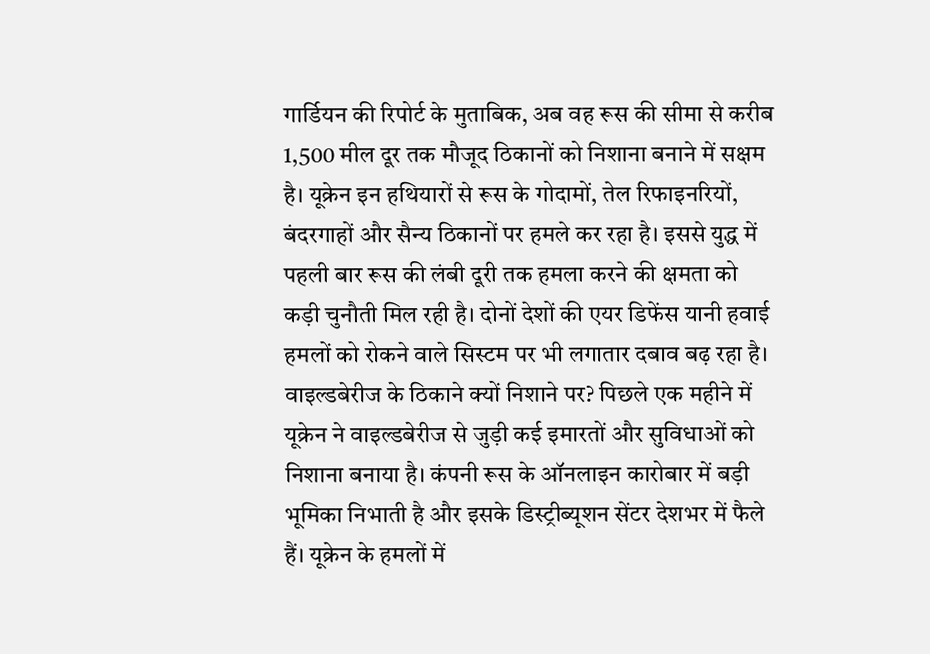गार्डियन की रिपोर्ट के मुताबिक, अब वह रूस की सीमा से करीब 1,500 मील दूर तक मौजूद ठिकानों को निशाना बनाने में सक्षम है। यूक्रेन इन हथियारों से रूस के गोदामों, तेल रिफाइनरियों, बंदरगाहों और सैन्य ठिकानों पर हमले कर रहा है। इससे युद्ध में पहली बार रूस की लंबी दूरी तक हमला करने की क्षमता को कड़ी चुनौती मिल रही है। दोनों देशों की एयर डिफेंस यानी हवाई हमलों को रोकने वाले सिस्टम पर भी लगातार दबाव बढ़ रहा है। वाइल्डबेरीज के ठिकाने क्यों निशाने पर? पिछले एक महीने में यूक्रेन ने वाइल्डबेरीज से जुड़ी कई इमारतों और सुविधाओं को निशाना बनाया है। कंपनी रूस के ऑनलाइन कारोबार में बड़ी भूमिका निभाती है और इसके डिस्ट्रीब्यूशन सेंटर देशभर में फैले हैं। यूक्रेन के हमलों में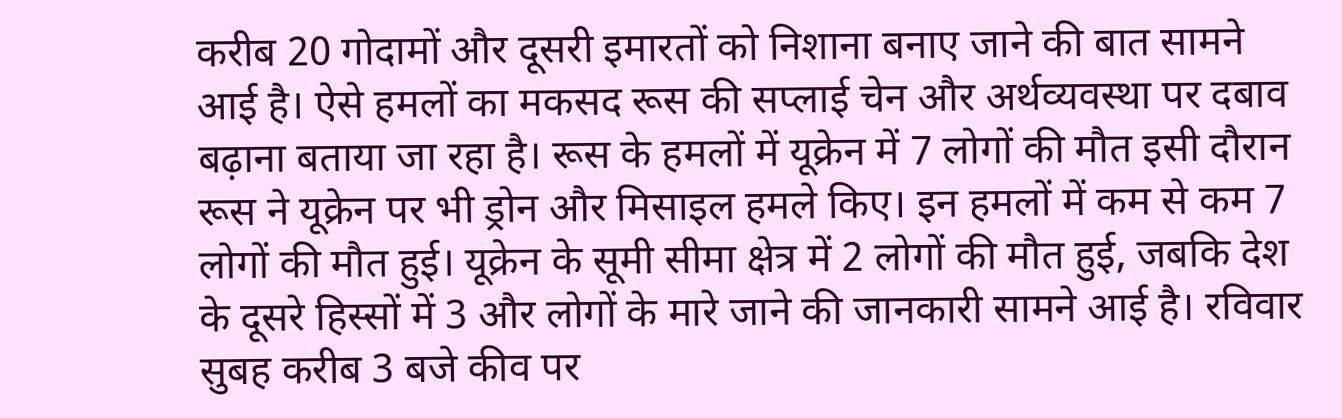करीब 20 गोदामों और दूसरी इमारतों को निशाना बनाए जाने की बात सामने आई है। ऐसे हमलों का मकसद रूस की सप्लाई चेन और अर्थव्यवस्था पर दबाव बढ़ाना बताया जा रहा है। रूस के हमलों में यूक्रेन में 7 लोगों की मौत इसी दौरान रूस ने यूक्रेन पर भी ड्रोन और मिसाइल हमले किए। इन हमलों में कम से कम 7 लोगों की मौत हुई। यूक्रेन के सूमी सीमा क्षेत्र में 2 लोगों की मौत हुई, जबकि देश के दूसरे हिस्सों में 3 और लोगों के मारे जाने की जानकारी सामने आई है। रविवार सुबह करीब 3 बजे कीव पर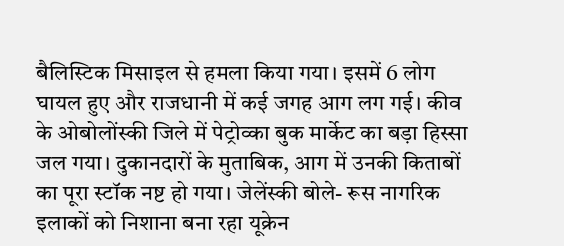बैलिस्टिक मिसाइल से हमला किया गया। इसमें 6 लोग घायल हुए और राजधानी में कई जगह आग लग गई। कीव के ओबोलोंस्की जिले में पेट्रोव्का बुक मार्केट का बड़ा हिस्सा जल गया। दुकानदारों के मुताबिक, आग में उनकी किताबों का पूरा स्टॉक नष्ट हो गया। जेलेंस्की बोले- रूस नागरिक इलाकों को निशाना बना रहा यूक्रेन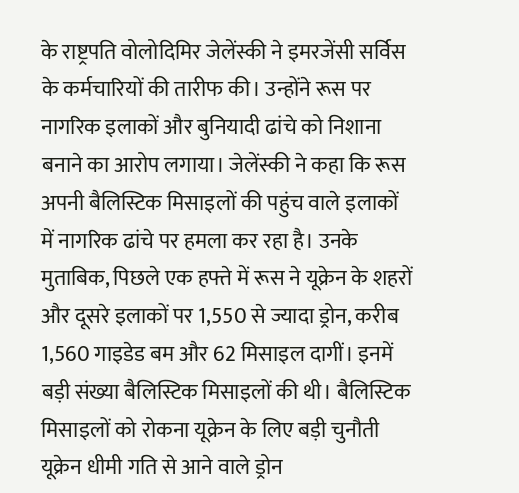के राष्ट्रपति वोलोदिमिर जेलेंस्की ने इमरजेंसी सर्विस के कर्मचारियों की तारीफ की। उन्होंने रूस पर नागरिक इलाकों और बुनियादी ढांचे को निशाना बनाने का आरोप लगाया। जेलेंस्की ने कहा कि रूस अपनी बैलिस्टिक मिसाइलों की पहुंच वाले इलाकों में नागरिक ढांचे पर हमला कर रहा है। उनके मुताबिक, पिछले एक हफ्ते में रूस ने यूक्रेन के शहरों और दूसरे इलाकों पर 1,550 से ज्यादा ड्रोन, करीब 1,560 गाइडेड बम और 62 मिसाइल दागीं। इनमें बड़ी संख्या बैलिस्टिक मिसाइलों की थी। बैलिस्टिक मिसाइलों को रोकना यूक्रेन के लिए बड़ी चुनौती यूक्रेन धीमी गति से आने वाले ड्रोन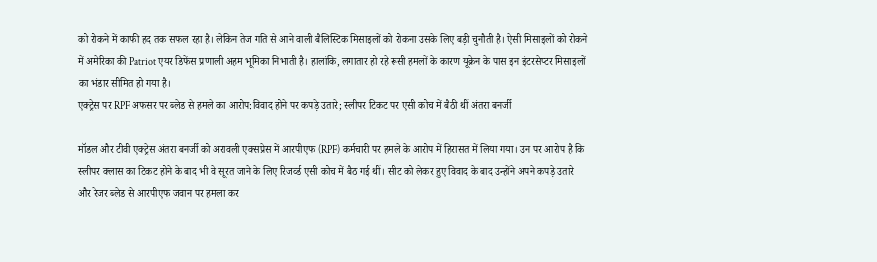को रोकने में काफी हद तक सफल रहा है। लेकिन तेज गति से आने वाली बैलिस्टिक मिसाइलों को रोकना उसके लिए बड़ी चुनौती है। ऐसी मिसाइलों को रोकने में अमेरिका की Patriot एयर डिफेंस प्रणाली अहम भूमिका निभाती है। हालांकि, लगातार हो रहे रूसी हमलों के कारण यूक्रेन के पास इन इंटरसेप्टर मिसाइलों का भंडार सीमित हो गया है।
एक्ट्रेस पर RPF अफसर पर ब्लेड से हमले का आरोप:विवाद होने पर कपड़े उतारे; स्लीपर टिकट पर एसी कोच में बैठी थीं अंतरा बनर्जी

मॉडल और टीवी एक्ट्रेस अंतरा बनर्जी को अरावली एक्सप्रेस में आरपीएफ (RPF) कर्मचारी पर हमले के आरोप में हिरासत में लिया गया। उन पर आरोप है कि स्लीपर क्लास का टिकट होने के बाद भी वे सूरत जाने के लिए रिजर्व्ड एसी कोच में बैठ गई थीं। सीट को लेकर हुए विवाद के बाद उन्होंने अपने कपड़े उतारे और रेजर ब्लेड से आरपीएफ जवान पर हमला कर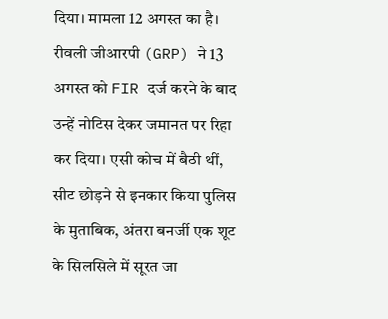दिया। मामला 12 अगस्त का है। रीवली जीआरपी (GRP) ने 13 अगस्त को FIR दर्ज करने के बाद उन्हें नोटिस देकर जमानत पर रिहा कर दिया। एसी कोच में बैठी थीं, सीट छोड़ने से इनकार किया पुलिस के मुताबिक, अंतरा बनर्जी एक शूट के सिलसिले में सूरत जा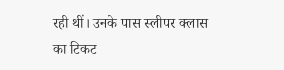रही थीं। उनके पास स्लीपर क्लास का टिकट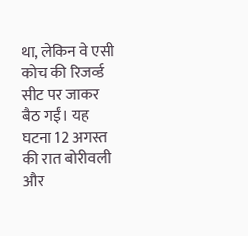था, लेकिन वे एसी कोच की रिजर्व्ड सीट पर जाकर बैठ गईं। यह घटना 12 अगस्त की रात बोरीवली और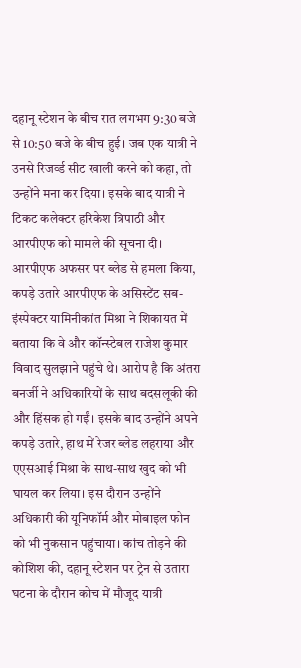दहानू स्टेशन के बीच रात लगभग 9:30 बजे से 10:50 बजे के बीच हुई। जब एक यात्री ने उनसे रिजर्व्ड सीट खाली करने को कहा, तो उन्होंने मना कर दिया। इसके बाद यात्री ने टिकट कलेक्टर हरिकेश त्रिपाठी और आरपीएफ को मामले की सूचना दी। आरपीएफ अफसर पर ब्लेड से हमला किया, कपड़े उतारे आरपीएफ के असिस्टेंट सब-इंस्पेक्टर यामिनीकांत मिश्रा ने शिकायत में बताया कि वे और कॉन्स्टेबल राजेश कुमार विवाद सुलझाने पहुंचे थे। आरोप है कि अंतरा बनर्जी ने अधिकारियों के साथ बदसलूकी की और हिंसक हो गईं। इसके बाद उन्होंने अपने कपड़े उतारे, हाथ में रेजर ब्लेड लहराया और एएसआई मिश्रा के साथ-साथ खुद को भी घायल कर लिया। इस दौरान उन्होंने अधिकारी की यूनिफॉर्म और मोबाइल फोन को भी नुकसान पहुंचाया। कांच तोड़ने की कोशिश की, दहानू स्टेशन पर ट्रेन से उतारा घटना के दौरान कोच में मौजूद यात्री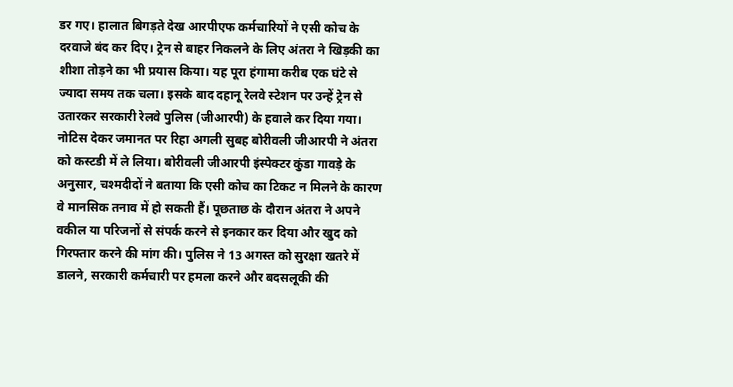डर गए। हालात बिगड़ते देख आरपीएफ कर्मचारियों ने एसी कोच के दरवाजे बंद कर दिए। ट्रेन से बाहर निकलने के लिए अंतरा ने खिड़की का शीशा तोड़ने का भी प्रयास किया। यह पूरा हंगामा करीब एक घंटे से ज्यादा समय तक चला। इसके बाद दहानू रेलवे स्टेशन पर उन्हें ट्रेन से उतारकर सरकारी रेलवे पुलिस (जीआरपी) के हवाले कर दिया गया। नोटिस देकर जमानत पर रिहा अगली सुबह बोरीवली जीआरपी ने अंतरा को कस्टडी में ले लिया। बोरीवली जीआरपी इंस्पेक्टर कुंडा गावड़े के अनुसार, चश्मदीदों ने बताया कि एसी कोच का टिकट न मिलने के कारण वे मानसिक तनाव में हो सकती हैं। पूछताछ के दौरान अंतरा ने अपने वकील या परिजनों से संपर्क करने से इनकार कर दिया और खुद को गिरफ्तार करने की मांग की। पुलिस ने 13 अगस्त को सुरक्षा खतरे में डालने, सरकारी कर्मचारी पर हमला करने और बदसलूकी की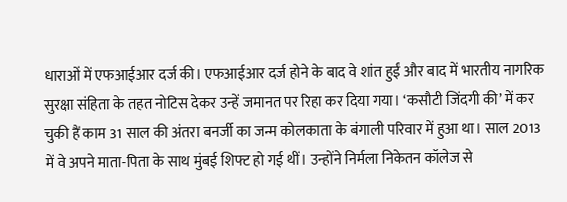धाराओं में एफआईआर दर्ज की। एफआईआर दर्ज होने के बाद वे शांत हुईं और बाद में भारतीय नागरिक सुरक्षा संहिता के तहत नोटिस देकर उन्हें जमानत पर रिहा कर दिया गया। ‘कसौटी जिंदगी की’ में कर चुकी हैं काम 31 साल की अंतरा बनर्जी का जन्म कोलकाता के बंगाली परिवार में हुआ था। साल 2013 में वे अपने माता-पिता के साथ मुंबई शिफ्ट हो गई थीं। उन्होंने निर्मला निकेतन कॉलेज से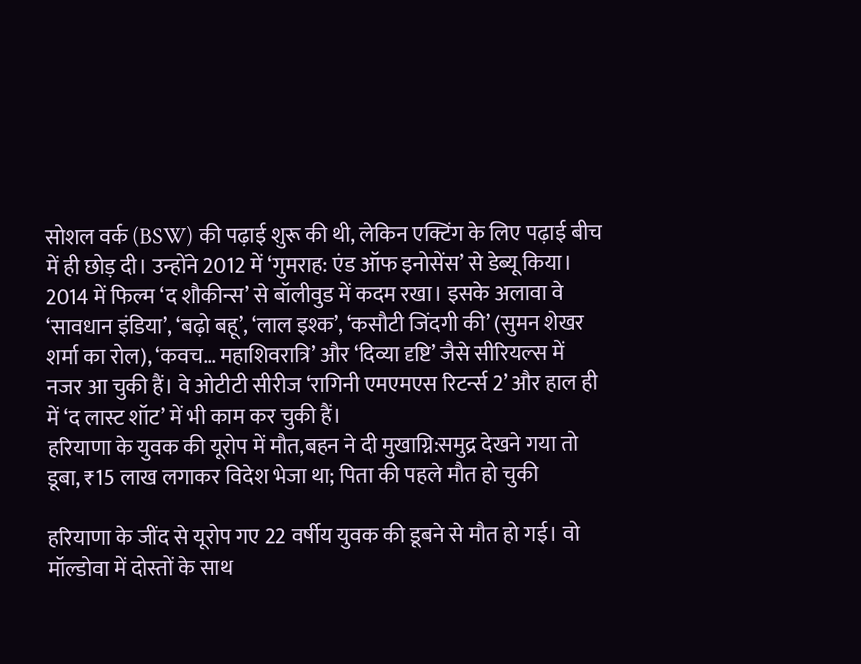सोशल वर्क (BSW) की पढ़ाई शुरू की थी, लेकिन एक्टिंग के लिए पढ़ाई बीच में ही छोड़ दी। उन्होंने 2012 में ‘गुमराह: एंड ऑफ इनोसेंस’ से डेब्यू किया। 2014 में फिल्म ‘द शौकीन्स’ से बॉलीवुड में कदम रखा। इसके अलावा वे ‘सावधान इंडिया’, ‘बढ़ो बहू’, ‘लाल इश्क’, ‘कसौटी जिंदगी की’ (सुमन शेखर शर्मा का रोल), ‘कवच… महाशिवरात्रि’ और ‘दिव्या दृष्टि’ जैसे सीरियल्स में नजर आ चुकी हैं। वे ओटीटी सीरीज ‘रागिनी एमएमएस रिटर्न्स 2’ और हाल ही में ‘द लास्ट शॉट’ में भी काम कर चुकी हैं।
हरियाणा के युवक की यूरोप में मौत,बहन ने दी मुखाग्नि:समुद्र देखने गया तो डूबा, ₹15 लाख लगाकर विदेश भेजा था; पिता की पहले मौत हो चुकी

हरियाणा के जींद से यूरोप गए 22 वर्षीय युवक की डूबने से मौत हो गई। वो मॉल्डोवा में दोस्तों के साथ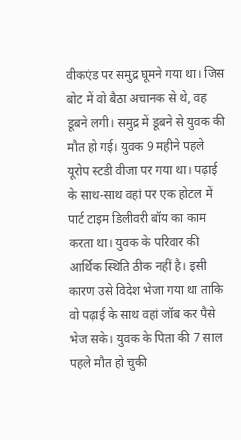वीकएंड पर समुद्र घूमने गया था। जिस बोट में वो बैठा अचानक से थे, वह डूबने लगी। समुद्र में डूबने से युवक की मौत हो गई। युवक 9 महीने पहले यूरोप स्टडी वीजा पर गया था। पढ़ाई के साथ-साथ वहां पर एक होटल में पार्ट टाइम डिलीवरी बॉय का काम करता था। युवक के परिवार की आर्थिक स्थिति ठीक नहीं है। इसी कारण उसे विदेश भेजा गया था ताकि वो पढ़ाई के साथ वहां जॉब कर पैसे भेज सके। युवक के पिता की 7 साल पहले मौत हो चुकी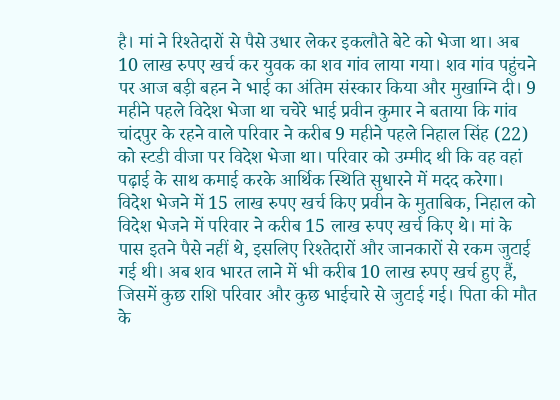है। मां ने रिश्तेदारों से पैसे उधार लेकर इकलौते बेटे को भेजा था। अब 10 लाख रुपए खर्च कर युवक का शव गांव लाया गया। शव गांव पहुंचने पर आज बड़ी बहन ने भाई का अंतिम संस्कार किया और मुखाग्नि दी। 9 महीने पहले विदेश भेजा था चचेरे भाई प्रवीन कुमार ने बताया कि गांव चांदपुर के रहने वाले परिवार ने करीब 9 महीने पहले निहाल सिंह (22) को स्टडी वीजा पर विदेश भेजा था। परिवार को उम्मीद थी कि वह वहां पढ़ाई के साथ कमाई करके आर्थिक स्थिति सुधारने में मदद करेगा। विदेश भेजने में 15 लाख रुपए खर्च किए प्रवीन के मुताबिक, निहाल को विदेश भेजने में परिवार ने करीब 15 लाख रुपए खर्च किए थे। मां के पास इतने पैसे नहीं थे, इसलिए रिश्तेदारों और जानकारों से रकम जुटाई गई थी। अब शव भारत लाने में भी करीब 10 लाख रुपए खर्च हुए हैं, जिसमें कुछ राशि परिवार और कुछ भाईचारे से जुटाई गई। पिता की मौत के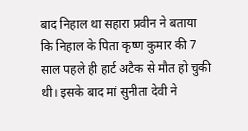बाद निहाल था सहारा प्रवीन ने बताया कि निहाल के पिता कृष्ण कुमार की 7 साल पहले ही हार्ट अटैक से मौत हो चुकी थी। इसके बाद मां सुनीता देवी ने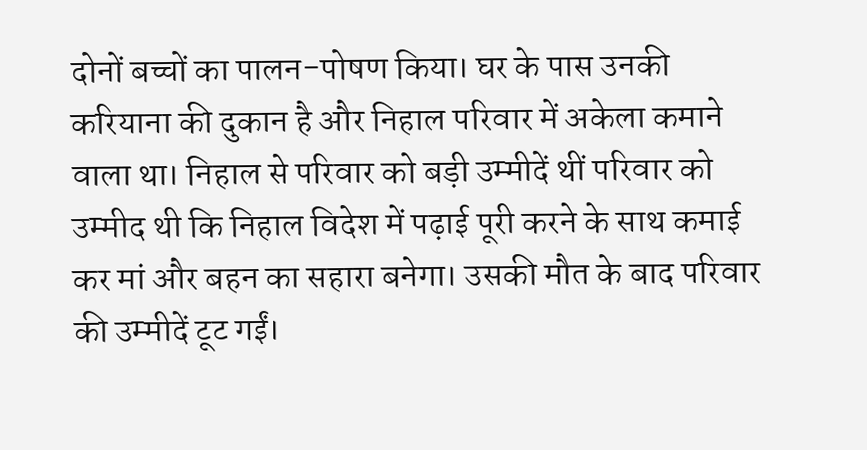दोनों बच्चों का पालन-पोषण किया। घर के पास उनकी करियाना की दुकान है और निहाल परिवार में अकेला कमाने वाला था। निहाल से परिवार को बड़ी उम्मीदें थीं परिवार को उम्मीद थी कि निहाल विदेश में पढ़ाई पूरी करने के साथ कमाई कर मां और बहन का सहारा बनेगा। उसकी मौत के बाद परिवार की उम्मीदें टूट गईं।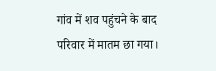गांव में शव पहुंचने के बाद परिवार में मातम छा गया।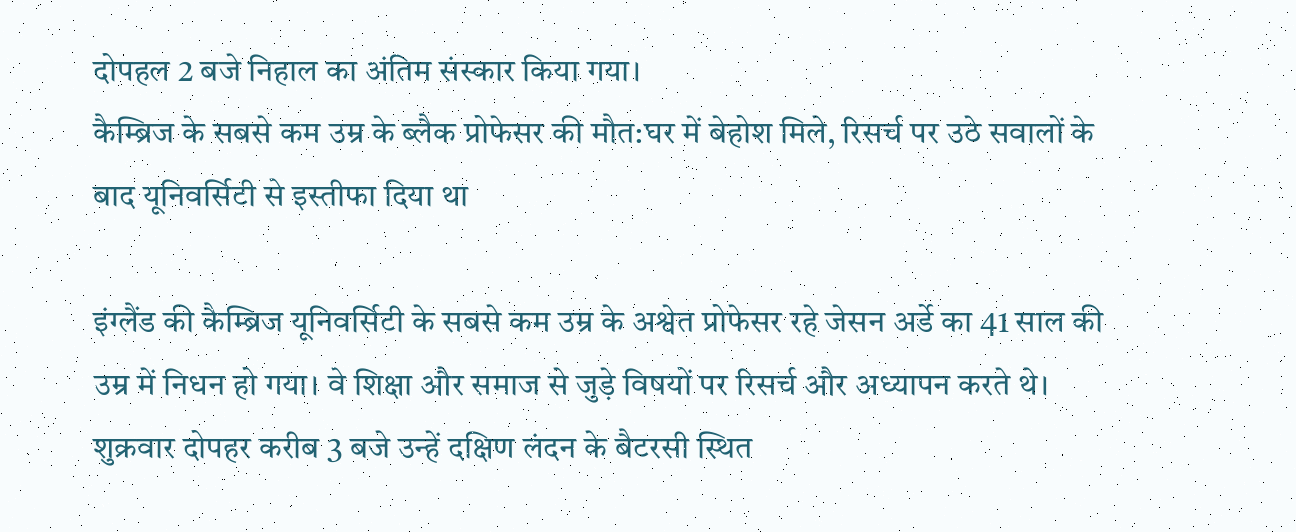दोपहल 2 बजे निहाल का अंतिम संस्कार किया गया।
कैम्ब्रिज के सबसे कम उम्र के ब्लैक प्रोफेसर की मौत:घर में बेहोश मिले, रिसर्च पर उठे सवालों के बाद यूनिवर्सिटी से इस्तीफा दिया था

इंग्लैंड की कैम्ब्रिज यूनिवर्सिटी के सबसे कम उम्र के अश्वेत प्रोफेसर रहे जेसन अर्डे का 41 साल की उम्र में निधन हो गया। वे शिक्षा और समाज से जुड़े विषयों पर रिसर्च और अध्यापन करते थे। शुक्रवार दोपहर करीब 3 बजे उन्हें दक्षिण लंदन के बैटरसी स्थित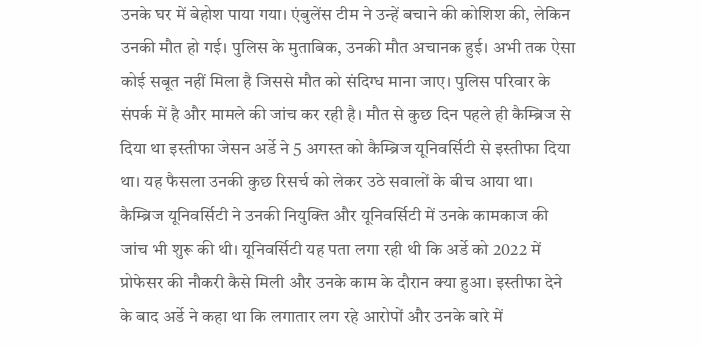उनके घर में बेहोश पाया गया। एंबुलेंस टीम ने उन्हें बचाने की कोशिश की, लेकिन उनकी मौत हो गई। पुलिस के मुताबिक, उनकी मौत अचानक हुई। अभी तक ऐसा कोई सबूत नहीं मिला है जिससे मौत को संदिग्ध माना जाए। पुलिस परिवार के संपर्क में है और मामले की जांच कर रही है। मौत से कुछ दिन पहले ही कैम्ब्रिज से दिया था इस्तीफा जेसन अर्डे ने 5 अगस्त को कैम्ब्रिज यूनिवर्सिटी से इस्तीफा दिया था। यह फैसला उनकी कुछ रिसर्च को लेकर उठे सवालों के बीच आया था। कैम्ब्रिज यूनिवर्सिटी ने उनकी नियुक्ति और यूनिवर्सिटी में उनके कामकाज की जांच भी शुरू की थी। यूनिवर्सिटी यह पता लगा रही थी कि अर्डे को 2022 में प्रोफेसर की नौकरी कैसे मिली और उनके काम के दौरान क्या हुआ। इस्तीफा देने के बाद अर्डे ने कहा था कि लगातार लग रहे आरोपों और उनके बारे में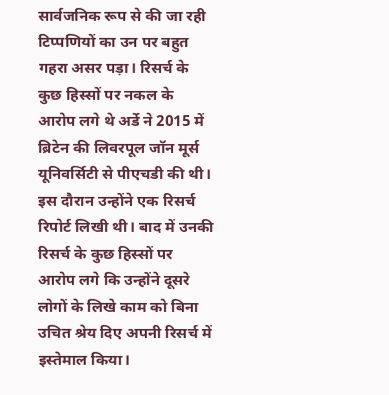सार्वजनिक रूप से की जा रही टिप्पणियों का उन पर बहुत गहरा असर पड़ा। रिसर्च के कुछ हिस्सों पर नकल के आरोप लगे थे अर्डे ने 2015 में ब्रिटेन की लिवरपूल जॉन मूर्स यूनिवर्सिटी से पीएचडी की थी। इस दौरान उन्होंने एक रिसर्च रिपोर्ट लिखी थी। बाद में उनकी रिसर्च के कुछ हिस्सों पर आरोप लगे कि उन्होंने दूसरे लोगों के लिखे काम को बिना उचित श्रेय दिए अपनी रिसर्च में इस्तेमाल किया।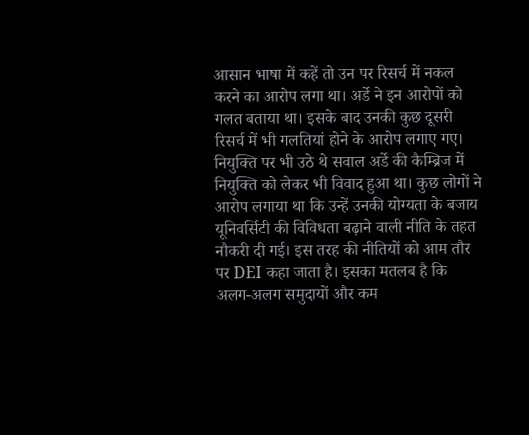आसान भाषा में कहें तो उन पर रिसर्च में नकल करने का आरोप लगा था। अर्डे ने इन आरोपों को गलत बताया था। इसके बाद उनकी कुछ दूसरी रिसर्च में भी गलतियां होने के आरोप लगाए गए। नियुक्ति पर भी उठे थे सवाल अर्डे की कैम्ब्रिज में नियुक्ति को लेकर भी विवाद हुआ था। कुछ लोगों ने आरोप लगाया था कि उन्हें उनकी योग्यता के बजाय यूनिवर्सिटी की विविधता बढ़ाने वाली नीति के तहत नौकरी दी गई। इस तरह की नीतियों को आम तौर पर DEI कहा जाता है। इसका मतलब है कि अलग-अलग समुदायों और कम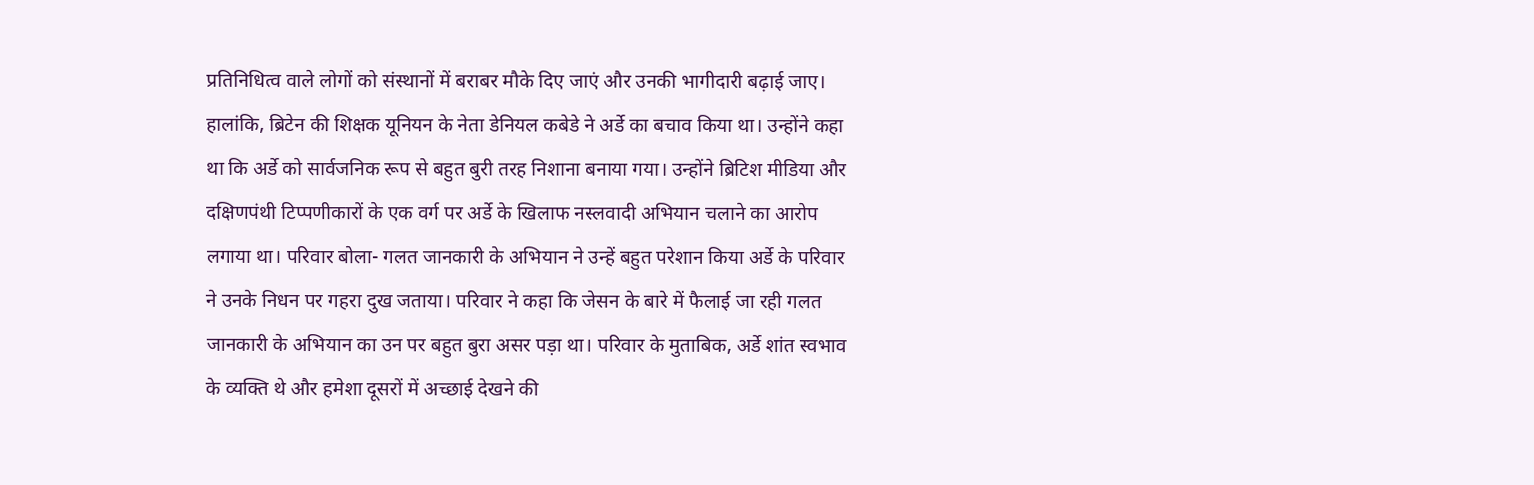प्रतिनिधित्व वाले लोगों को संस्थानों में बराबर मौके दिए जाएं और उनकी भागीदारी बढ़ाई जाए। हालांकि, ब्रिटेन की शिक्षक यूनियन के नेता डेनियल कबेडे ने अर्डे का बचाव किया था। उन्होंने कहा था कि अर्डे को सार्वजनिक रूप से बहुत बुरी तरह निशाना बनाया गया। उन्होंने ब्रिटिश मीडिया और दक्षिणपंथी टिप्पणीकारों के एक वर्ग पर अर्डे के खिलाफ नस्लवादी अभियान चलाने का आरोप लगाया था। परिवार बोला- गलत जानकारी के अभियान ने उन्हें बहुत परेशान किया अर्डे के परिवार ने उनके निधन पर गहरा दुख जताया। परिवार ने कहा कि जेसन के बारे में फैलाई जा रही गलत जानकारी के अभियान का उन पर बहुत बुरा असर पड़ा था। परिवार के मुताबिक, अर्डे शांत स्वभाव के व्यक्ति थे और हमेशा दूसरों में अच्छाई देखने की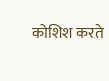कोशिश करते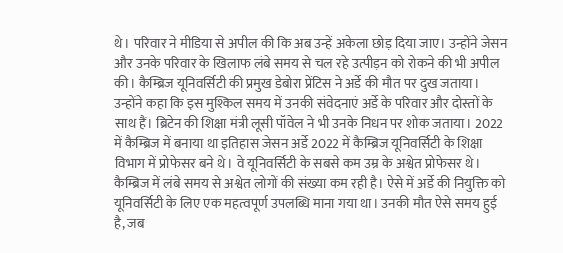थे। परिवार ने मीडिया से अपील की कि अब उन्हें अकेला छोड़ दिया जाए। उन्होंने जेसन और उनके परिवार के खिलाफ लंबे समय से चल रहे उत्पीड़न को रोकने की भी अपील की। कैम्ब्रिज यूनिवर्सिटी की प्रमुख डेबोरा प्रेंटिस ने अर्डे की मौत पर दुख जताया। उन्होंने कहा कि इस मुश्किल समय में उनकी संवेदनाएं अर्डे के परिवार और दोस्तों के साथ हैं। ब्रिटेन की शिक्षा मंत्री लूसी पॉवेल ने भी उनके निधन पर शोक जताया। 2022 में कैम्ब्रिज में बनाया था इतिहास जेसन अर्डे 2022 में कैम्ब्रिज यूनिवर्सिटी के शिक्षा विभाग में प्रोफेसर बने थे। वे यूनिवर्सिटी के सबसे कम उम्र के अश्वेत प्रोफेसर थे। कैम्ब्रिज में लंबे समय से अश्वेत लोगों की संख्या कम रही है। ऐसे में अर्डे की नियुक्ति को यूनिवर्सिटी के लिए एक महत्वपूर्ण उपलब्धि माना गया था। उनकी मौत ऐसे समय हुई है, जब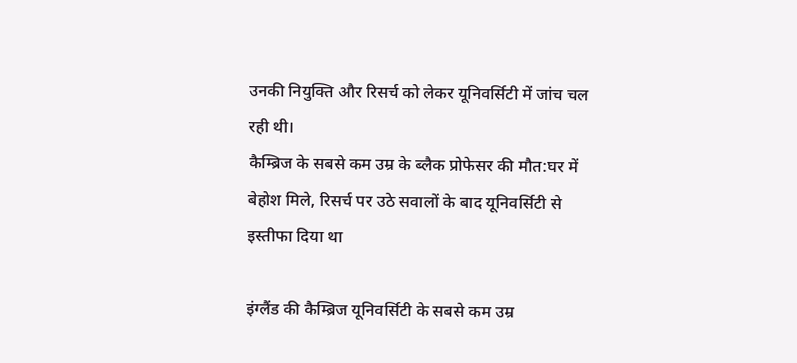उनकी नियुक्ति और रिसर्च को लेकर यूनिवर्सिटी में जांच चल रही थी।
कैम्ब्रिज के सबसे कम उम्र के ब्लैक प्रोफेसर की मौत:घर में बेहोश मिले, रिसर्च पर उठे सवालों के बाद यूनिवर्सिटी से इस्तीफा दिया था

इंग्लैंड की कैम्ब्रिज यूनिवर्सिटी के सबसे कम उम्र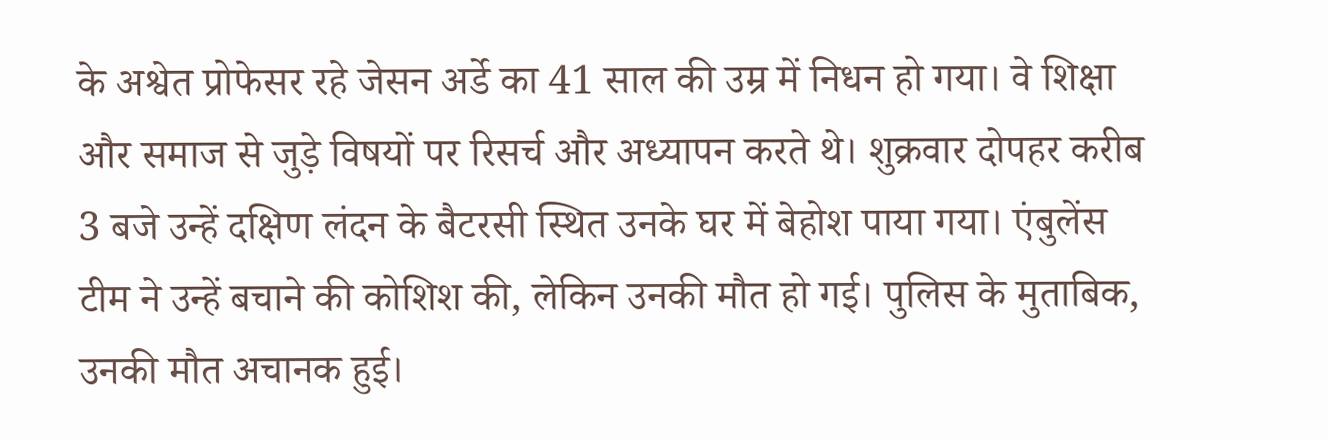के अश्वेत प्रोफेसर रहे जेसन अर्डे का 41 साल की उम्र में निधन हो गया। वे शिक्षा और समाज से जुड़े विषयों पर रिसर्च और अध्यापन करते थे। शुक्रवार दोपहर करीब 3 बजे उन्हें दक्षिण लंदन के बैटरसी स्थित उनके घर में बेहोश पाया गया। एंबुलेंस टीम ने उन्हें बचाने की कोशिश की, लेकिन उनकी मौत हो गई। पुलिस के मुताबिक, उनकी मौत अचानक हुई।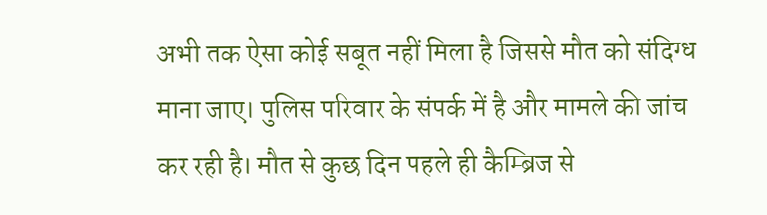अभी तक ऐसा कोई सबूत नहीं मिला है जिससे मौत को संदिग्ध माना जाए। पुलिस परिवार के संपर्क में है और मामले की जांच कर रही है। मौत से कुछ दिन पहले ही कैम्ब्रिज से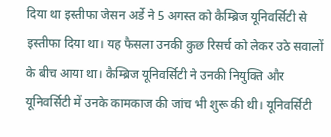दिया था इस्तीफा जेसन अर्डे ने 5 अगस्त को कैम्ब्रिज यूनिवर्सिटी से इस्तीफा दिया था। यह फैसला उनकी कुछ रिसर्च को लेकर उठे सवालों के बीच आया था। कैम्ब्रिज यूनिवर्सिटी ने उनकी नियुक्ति और यूनिवर्सिटी में उनके कामकाज की जांच भी शुरू की थी। यूनिवर्सिटी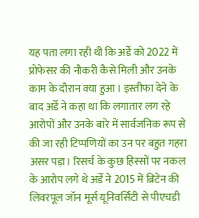यह पता लगा रही थी कि अर्डे को 2022 में प्रोफेसर की नौकरी कैसे मिली और उनके काम के दौरान क्या हुआ। इस्तीफा देने के बाद अर्डे ने कहा था कि लगातार लग रहे आरोपों और उनके बारे में सार्वजनिक रूप से की जा रही टिप्पणियों का उन पर बहुत गहरा असर पड़ा। रिसर्च के कुछ हिस्सों पर नकल के आरोप लगे थे अर्डे ने 2015 में ब्रिटेन की लिवरपूल जॉन मूर्स यूनिवर्सिटी से पीएचडी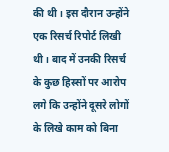की थी। इस दौरान उन्होंने एक रिसर्च रिपोर्ट लिखी थी। बाद में उनकी रिसर्च के कुछ हिस्सों पर आरोप लगे कि उन्होंने दूसरे लोगों के लिखे काम को बिना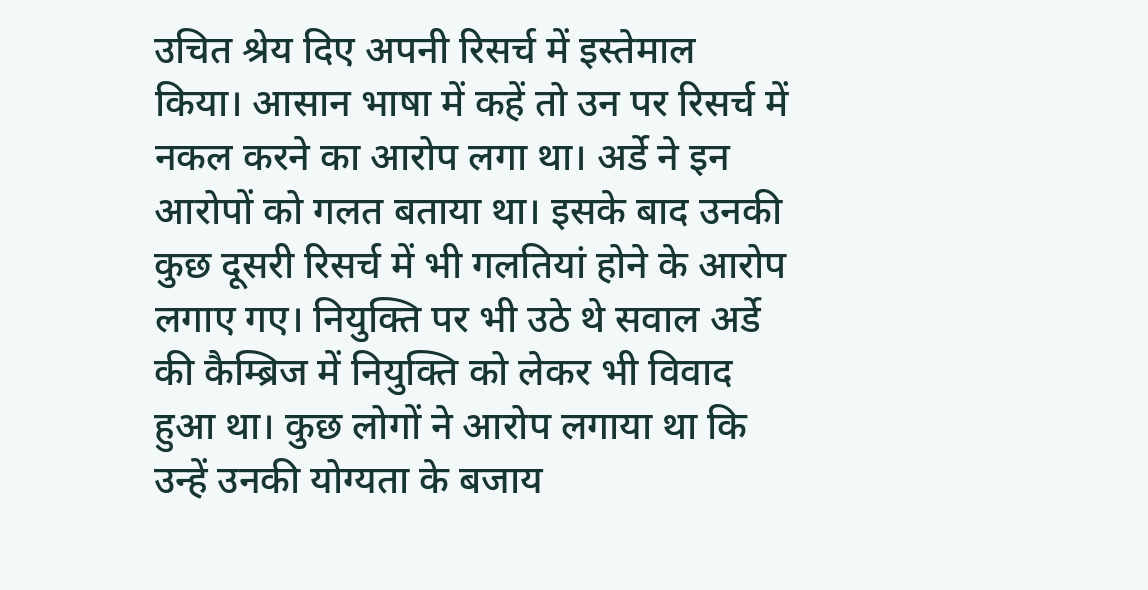उचित श्रेय दिए अपनी रिसर्च में इस्तेमाल किया। आसान भाषा में कहें तो उन पर रिसर्च में नकल करने का आरोप लगा था। अर्डे ने इन आरोपों को गलत बताया था। इसके बाद उनकी कुछ दूसरी रिसर्च में भी गलतियां होने के आरोप लगाए गए। नियुक्ति पर भी उठे थे सवाल अर्डे की कैम्ब्रिज में नियुक्ति को लेकर भी विवाद हुआ था। कुछ लोगों ने आरोप लगाया था कि उन्हें उनकी योग्यता के बजाय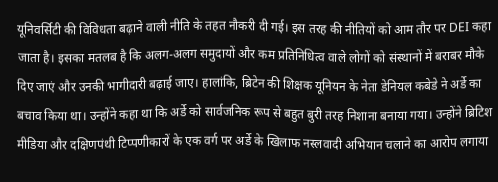यूनिवर्सिटी की विविधता बढ़ाने वाली नीति के तहत नौकरी दी गई। इस तरह की नीतियों को आम तौर पर DEI कहा जाता है। इसका मतलब है कि अलग-अलग समुदायों और कम प्रतिनिधित्व वाले लोगों को संस्थानों में बराबर मौके दिए जाएं और उनकी भागीदारी बढ़ाई जाए। हालांकि, ब्रिटेन की शिक्षक यूनियन के नेता डेनियल कबेडे ने अर्डे का बचाव किया था। उन्होंने कहा था कि अर्डे को सार्वजनिक रूप से बहुत बुरी तरह निशाना बनाया गया। उन्होंने ब्रिटिश मीडिया और दक्षिणपंथी टिप्पणीकारों के एक वर्ग पर अर्डे के खिलाफ नस्लवादी अभियान चलाने का आरोप लगाया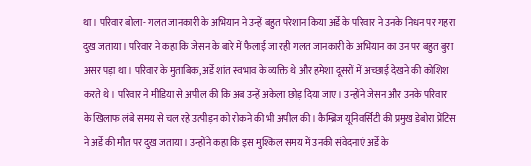था। परिवार बोला- गलत जानकारी के अभियान ने उन्हें बहुत परेशान किया अर्डे के परिवार ने उनके निधन पर गहरा दुख जताया। परिवार ने कहा कि जेसन के बारे में फैलाई जा रही गलत जानकारी के अभियान का उन पर बहुत बुरा असर पड़ा था। परिवार के मुताबिक, अर्डे शांत स्वभाव के व्यक्ति थे और हमेशा दूसरों में अच्छाई देखने की कोशिश करते थे। परिवार ने मीडिया से अपील की कि अब उन्हें अकेला छोड़ दिया जाए। उन्होंने जेसन और उनके परिवार के खिलाफ लंबे समय से चल रहे उत्पीड़न को रोकने की भी अपील की। कैम्ब्रिज यूनिवर्सिटी की प्रमुख डेबोरा प्रेंटिस ने अर्डे की मौत पर दुख जताया। उन्होंने कहा कि इस मुश्किल समय में उनकी संवेदनाएं अर्डे के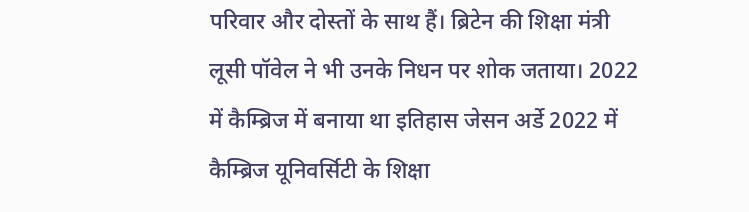परिवार और दोस्तों के साथ हैं। ब्रिटेन की शिक्षा मंत्री लूसी पॉवेल ने भी उनके निधन पर शोक जताया। 2022 में कैम्ब्रिज में बनाया था इतिहास जेसन अर्डे 2022 में कैम्ब्रिज यूनिवर्सिटी के शिक्षा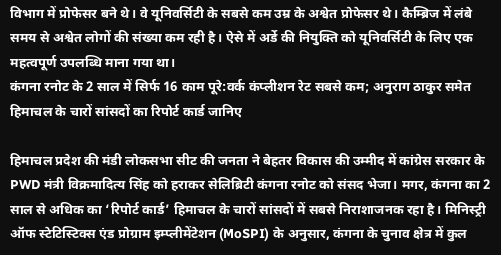विभाग में प्रोफेसर बने थे। वे यूनिवर्सिटी के सबसे कम उम्र के अश्वेत प्रोफेसर थे। कैम्ब्रिज में लंबे समय से अश्वेत लोगों की संख्या कम रही है। ऐसे में अर्डे की नियुक्ति को यूनिवर्सिटी के लिए एक महत्वपूर्ण उपलब्धि माना गया था।
कंगना रनोट के 2 साल में सिर्फ 16 काम पूरे:वर्क कंप्लीशन रेट सबसे कम; अनुराग ठाकुर समेत हिमाचल के चारों सांसदों का रिपोर्ट कार्ड जानिए

हिमाचल प्रदेश की मंडी लोकसभा सीट की जनता ने बेहतर विकास की उम्मीद में कांग्रेस सरकार के PWD मंत्री विक्रमादित्य सिंह को हराकर सेलिब्रिटी कंगना रनोट को संसद भेजा। मगर, कंगना का 2 साल से अधिक का ‘रिपोर्ट कार्ड’ हिमाचल के चारों सांसदों में सबसे निराशाजनक रहा है। मिनिस्ट्री ऑफ स्टेटिस्टिक्स एंड प्रोग्राम इम्प्लीमेंटेशन (MoSPI) के अनुसार, कंगना के चुनाव क्षेत्र में कुल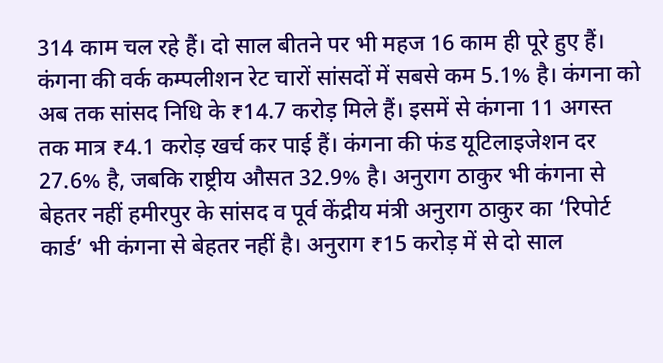314 काम चल रहे हैं। दो साल बीतने पर भी महज 16 काम ही पूरे हुए हैं। कंगना की वर्क कम्पलीशन रेट चारों सांसदों में सबसे कम 5.1% है। कंगना को अब तक सांसद निधि के ₹14.7 करोड़ मिले हैं। इसमें से कंगना 11 अगस्त तक मात्र ₹4.1 करोड़ खर्च कर पाई हैं। कंगना की फंड यूटिलाइजेशन दर 27.6% है, जबकि राष्ट्रीय औसत 32.9% है। अनुराग ठाकुर भी कंगना से बेहतर नहीं हमीरपुर के सांसद व पूर्व केंद्रीय मंत्री अनुराग ठाकुर का ‘रिपोर्ट कार्ड’ भी कंगना से बेहतर नहीं है। अनुराग ₹15 करोड़ में से दो साल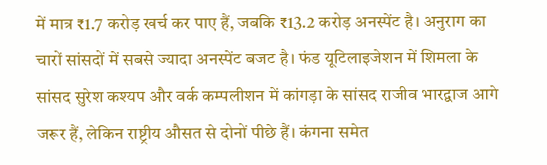में मात्र ₹1.7 करोड़ खर्च कर पाए हैं, जबकि ₹13.2 करोड़ अनस्पेंट है। अनुराग का चारों सांसदों में सबसे ज्यादा अनस्पेंट बजट है। फंड यूटिलाइजेशन में शिमला के सांसद सुरेश कश्यप और वर्क कम्पलीशन में कांगड़ा के सांसद राजीव भारद्वाज आगे जरूर हैं, लेकिन राष्ट्रीय औसत से दोनों पीछे हैं। कंगना समेत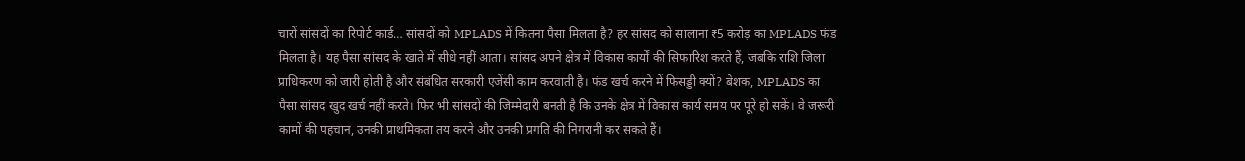चारों सांसदों का रिपोर्ट कार्ड… सांसदों को MPLADS में कितना पैसा मिलता है? हर सांसद को सालाना ₹5 करोड़ का MPLADS फंड मिलता है। यह पैसा सांसद के खाते में सीधे नहीं आता। सांसद अपने क्षेत्र में विकास कार्यों की सिफारिश करते हैं, जबकि राशि जिला प्राधिकरण को जारी होती है और संबंधित सरकारी एजेंसी काम करवाती है। फंड खर्च करने में फिसड्डी क्यों? बेशक, MPLADS का पैसा सांसद खुद खर्च नहीं करते। फिर भी सांसदों की जिम्मेदारी बनती है कि उनके क्षेत्र में विकास कार्य समय पर पूरे हो सकें। वे जरूरी कामों की पहचान, उनकी प्राथमिकता तय करने और उनकी प्रगति की निगरानी कर सकते हैं।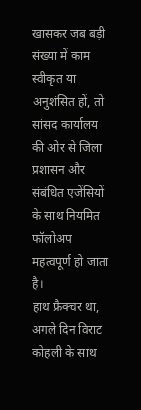खासकर जब बड़ी संख्या में काम स्वीकृत या अनुशंसित हों, तो सांसद कार्यालय की ओर से जिला प्रशासन और संबंधित एजेंसियों के साथ नियमित फॉलोअप महत्वपूर्ण हो जाता है।
हाथ फ्रैक्चर था, अगले दिन विराट कोहली के साथ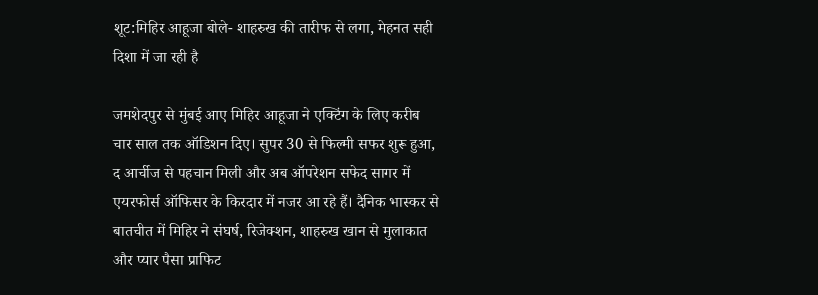शूट:मिहिर आहूजा बोले- शाहरुख की तारीफ से लगा, मेहनत सही दिशा में जा रही है

जमशेदपुर से मुंबई आए मिहिर आहूजा ने एक्टिंग के लिए करीब चार साल तक ऑडिशन दिए। सुपर 30 से फिल्मी सफर शुरू हुआ, द आर्चीज से पहचान मिली और अब ऑपरेशन सफेद सागर में एयरफोर्स ऑफिसर के किरदार में नजर आ रहे हैं। दैनिक भास्कर से बातचीत में मिहिर ने संघर्ष, रिजेक्शन, शाहरुख खान से मुलाकात और प्यार पैसा प्राफिट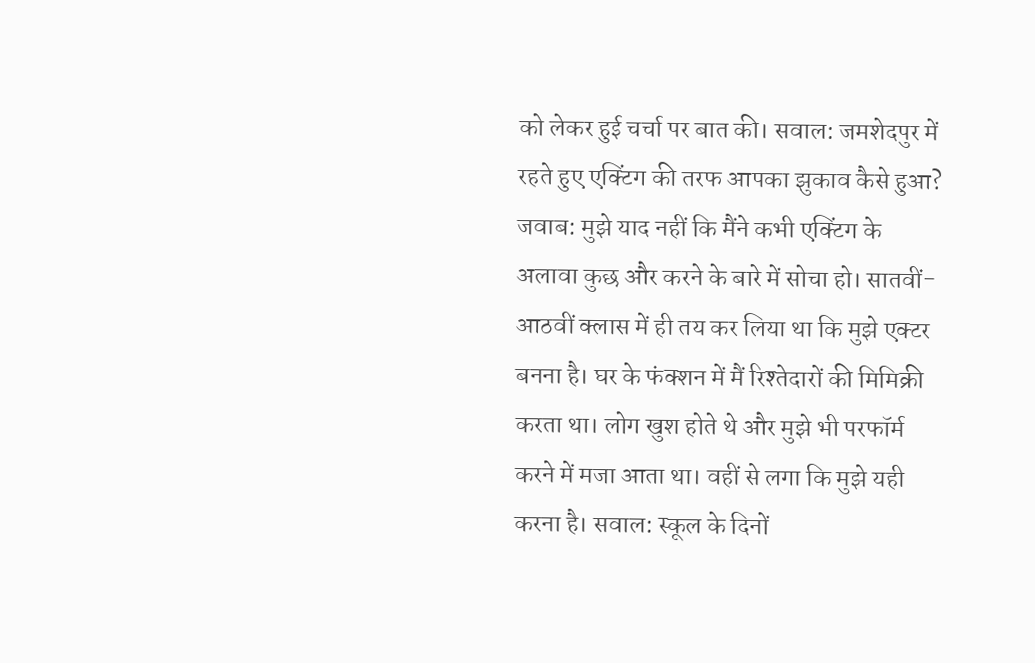को लेकर हुई चर्चा पर बात की। सवाल: जमशेदपुर में रहते हुए एक्टिंग की तरफ आपका झुकाव कैसे हुआ? जवाब: मुझे याद नहीं कि मैंने कभी एक्टिंग के अलावा कुछ और करने के बारे में सोचा हो। सातवीं-आठवीं क्लास में ही तय कर लिया था कि मुझे एक्टर बनना है। घर के फंक्शन में मैं रिश्तेदारों की मिमिक्री करता था। लोग खुश होते थे और मुझे भी परफॉर्म करने में मजा आता था। वहीं से लगा कि मुझे यही करना है। सवाल: स्कूल के दिनों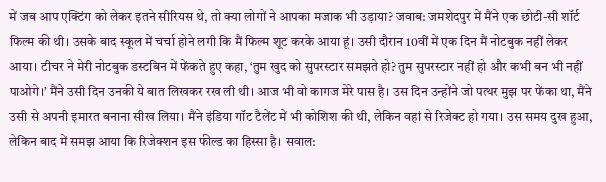में जब आप एक्टिंग को लेकर इतने सीरियस थे, तो क्या लोगों ने आपका मजाक भी उड़ाया? जवाब: जमशेदपुर में मैंने एक छोटी-सी शॉर्ट फिल्म की थी। उसके बाद स्कूल में चर्चा होने लगी कि मैं फिल्म शूट करके आया हूं। उसी दौरान 10वीं में एक दिन मैं नोटबुक नहीं लेकर आया। टीचर ने मेरी नोटबुक डस्टबिन में फेंकते हुए कहा, ‘तुम खुद को सुपरस्टार समझते हो? तुम सुपरस्टार नहीं हो और कभी बन भी नहीं पाओगे।’ मैंने उसी दिन उनकी ये बात लिखकर रख ली थी। आज भी वो कागज मेरे पास है। उस दिन उन्होंने जो पत्थर मुझ पर फेंका था, मैंने उसी से अपनी इमारत बनाना सीख लिया। मैंने इंडिया गॉट टैलेंट में भी कोशिश की थी, लेकिन वहां से रिजेक्ट हो गया। उस समय दुख हुआ, लेकिन बाद में समझ आया कि रिजेक्शन इस फील्ड का हिस्सा है। सवाल: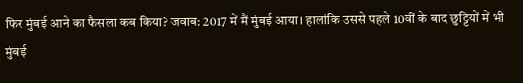फिर मुंबई आने का फैसला कब किया? जवाब: 2017 में मैं मुंबई आया। हालांकि उससे पहले 10वीं के बाद छुट्टियों में भी मुंबई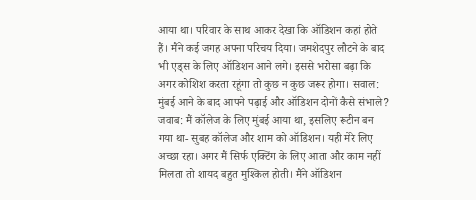आया था। परिवार के साथ आकर देखा कि ऑडिशन कहां होते हैं। मैंने कई जगह अपना परिचय दिया। जमशेदपुर लौटने के बाद भी एड्स के लिए ऑडिशन आने लगे। इससे भरोसा बढ़ा कि अगर कोशिश करता रहूंगा तो कुछ न कुछ जरूर होगा। सवाल: मुंबई आने के बाद आपने पढ़ाई और ऑडिशन दोनों कैसे संभाले? जवाब: मैं कॉलेज के लिए मुंबई आया था, इसलिए रूटीन बन गया था- सुबह कॉलेज और शाम को ऑडिशन। यही मेरे लिए अच्छा रहा। अगर मैं सिर्फ एक्टिंग के लिए आता और काम नहीं मिलता तो शायद बहुत मुश्किल होती। मैंने ऑडिशन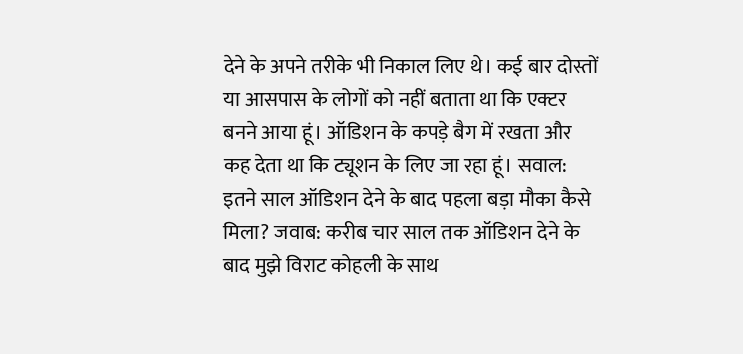देने के अपने तरीके भी निकाल लिए थे। कई बार दोस्तों या आसपास के लोगों को नहीं बताता था कि एक्टर बनने आया हूं। ऑडिशन के कपड़े बैग में रखता और कह देता था कि ट्यूशन के लिए जा रहा हूं। सवाल: इतने साल ऑडिशन देने के बाद पहला बड़ा मौका कैसे मिला? जवाब: करीब चार साल तक ऑडिशन देने के बाद मुझे विराट कोहली के साथ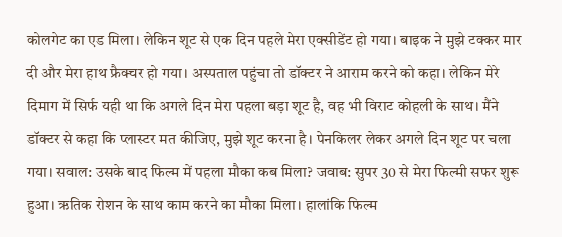कोलगेट का एड मिला। लेकिन शूट से एक दिन पहले मेरा एक्सीडेंट हो गया। बाइक ने मुझे टक्कर मार दी और मेरा हाथ फ्रैक्चर हो गया। अस्पताल पहुंचा तो डॉक्टर ने आराम करने को कहा। लेकिन मेरे दिमाग में सिर्फ यही था कि अगले दिन मेरा पहला बड़ा शूट है, वह भी विराट कोहली के साथ। मैंने डॉक्टर से कहा कि प्लास्टर मत कीजिए, मुझे शूट करना है। पेनकिलर लेकर अगले दिन शूट पर चला गया। सवाल: उसके बाद फिल्म में पहला मौका कब मिला? जवाब: सुपर 30 से मेरा फिल्मी सफर शुरू हुआ। ऋतिक रोशन के साथ काम करने का मौका मिला। हालांकि फिल्म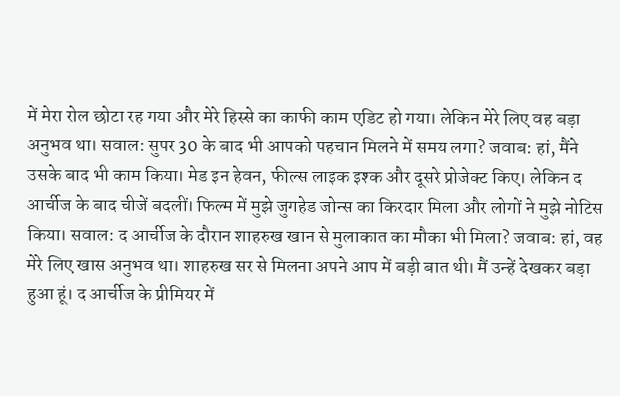में मेरा रोल छोटा रह गया और मेरे हिस्से का काफी काम एडिट हो गया। लेकिन मेरे लिए वह बड़ा अनुभव था। सवाल: सुपर 30 के बाद भी आपको पहचान मिलने में समय लगा? जवाब: हां, मैंने उसके बाद भी काम किया। मेड इन हेवन, फील्स लाइक इश्क और दूसरे प्रोजेक्ट किए। लेकिन द आर्चीज के बाद चीजें बदलीं। फिल्म में मुझे जुगहेड जोन्स का किरदार मिला और लोगों ने मुझे नोटिस किया। सवाल: द आर्चीज के दौरान शाहरुख खान से मुलाकात का मौका भी मिला? जवाब: हां, वह मेरे लिए खास अनुभव था। शाहरुख सर से मिलना अपने आप में बड़ी बात थी। मैं उन्हें देखकर बड़ा हुआ हूं। द आर्चीज के प्रीमियर में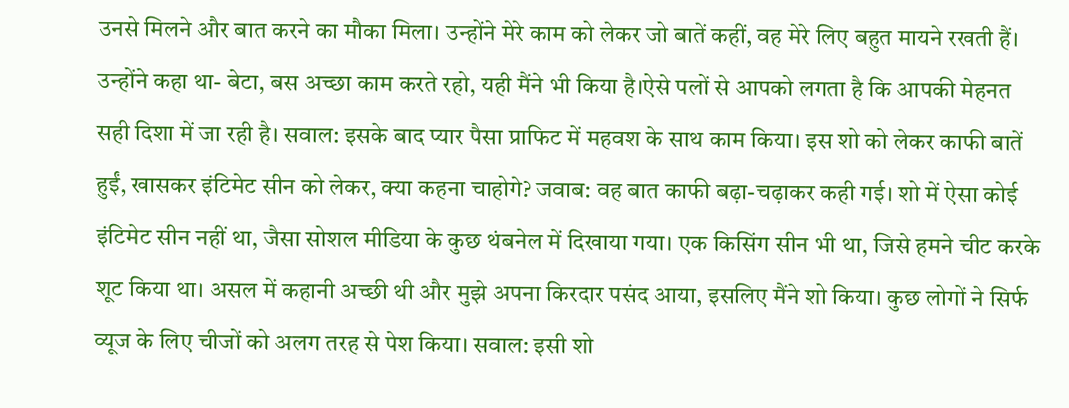उनसे मिलने और बात करने का मौका मिला। उन्होंने मेरे काम को लेकर जो बातें कहीं, वह मेरे लिए बहुत मायने रखती हैं। उन्होंने कहा था- बेटा, बस अच्छा काम करते रहो, यही मैंने भी किया है।ऐसे पलों से आपको लगता है कि आपकी मेहनत सही दिशा में जा रही है। सवाल: इसके बाद प्यार पैसा प्राफिट में महवश के साथ काम किया। इस शो को लेकर काफी बातें हुईं, खासकर इंटिमेट सीन को लेकर, क्या कहना चाहोगे? जवाब: वह बात काफी बढ़ा-चढ़ाकर कही गई। शो में ऐसा कोई इंटिमेट सीन नहीं था, जैसा सोशल मीडिया के कुछ थंबनेल में दिखाया गया। एक किसिंग सीन भी था, जिसे हमने चीट करके शूट किया था। असल में कहानी अच्छी थी और मुझे अपना किरदार पसंद आया, इसलिए मैंने शो किया। कुछ लोगों ने सिर्फ व्यूज के लिए चीजों को अलग तरह से पेश किया। सवाल: इसी शो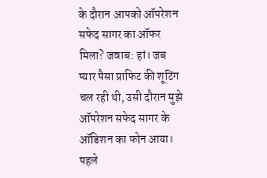के दौरान आपको ऑपरेशन सफेद सागर का ऑफर मिला? जवाब: हां। जब प्यार पैसा प्राफिट की शूटिंग चल रही थी, उसी दौरान मुझे ऑपरेशन सफेद सागर के ऑडिशन का फोन आया। पहले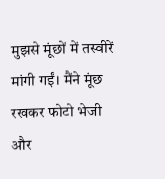मुझसे मूंछों में तस्वीरें मांगी गईं। मैंने मूंछ रखकर फोटो भेजी और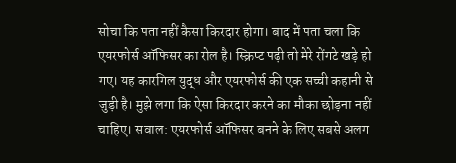सोचा कि पता नहीं कैसा किरदार होगा। बाद में पता चला कि एयरफोर्स ऑफिसर का रोल है। स्क्रिप्ट पढ़ी तो मेरे रोंगटे खड़े हो गए। यह कारगिल युद्ध और एयरफोर्स की एक सच्ची कहानी से जुड़ी है। मुझे लगा कि ऐसा किरदार करने का मौका छोड़ना नहीं चाहिए। सवाल: एयरफोर्स ऑफिसर बनने के लिए सबसे अलग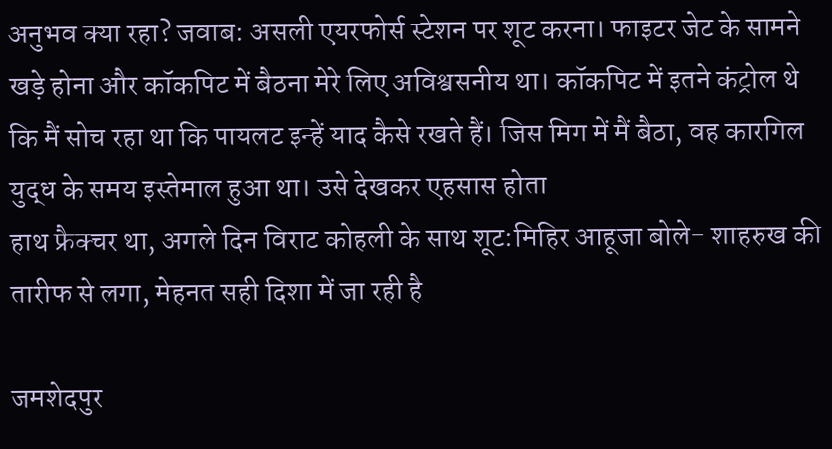अनुभव क्या रहा? जवाब: असली एयरफोर्स स्टेशन पर शूट करना। फाइटर जेट के सामने खड़े होना और कॉकपिट में बैठना मेरे लिए अविश्वसनीय था। कॉकपिट में इतने कंट्रोल थे कि मैं सोच रहा था कि पायलट इन्हें याद कैसे रखते हैं। जिस मिग में मैं बैठा, वह कारगिल युद्ध के समय इस्तेमाल हुआ था। उसे देखकर एहसास होता
हाथ फ्रैक्चर था, अगले दिन विराट कोहली के साथ शूट:मिहिर आहूजा बोले- शाहरुख की तारीफ से लगा, मेहनत सही दिशा में जा रही है

जमशेदपुर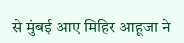से मुंबई आए मिहिर आहूजा ने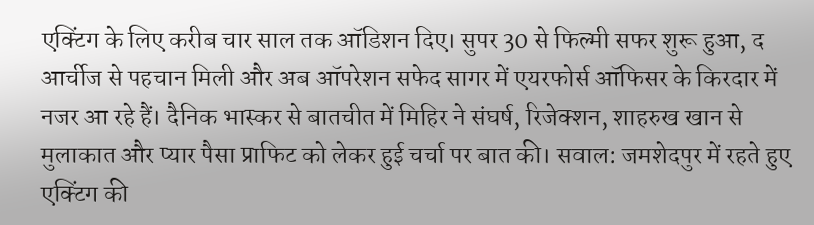एक्टिंग के लिए करीब चार साल तक ऑडिशन दिए। सुपर 30 से फिल्मी सफर शुरू हुआ, द आर्चीज से पहचान मिली और अब ऑपरेशन सफेद सागर में एयरफोर्स ऑफिसर के किरदार में नजर आ रहे हैं। दैनिक भास्कर से बातचीत में मिहिर ने संघर्ष, रिजेक्शन, शाहरुख खान से मुलाकात और प्यार पैसा प्राफिट को लेकर हुई चर्चा पर बात की। सवाल: जमशेदपुर में रहते हुए एक्टिंग की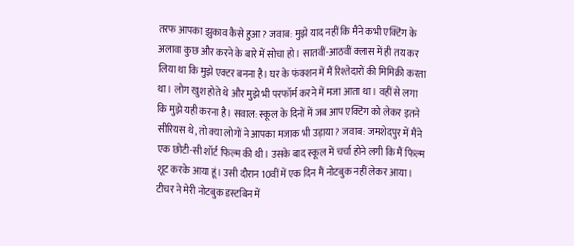तरफ आपका झुकाव कैसे हुआ? जवाब: मुझे याद नहीं कि मैंने कभी एक्टिंग के अलावा कुछ और करने के बारे में सोचा हो। सातवीं-आठवीं क्लास में ही तय कर लिया था कि मुझे एक्टर बनना है। घर के फंक्शन में मैं रिश्तेदारों की मिमिक्री करता था। लोग खुश होते थे और मुझे भी परफॉर्म करने में मजा आता था। वहीं से लगा कि मुझे यही करना है। सवाल: स्कूल के दिनों में जब आप एक्टिंग को लेकर इतने सीरियस थे, तो क्या लोगों ने आपका मजाक भी उड़ाया? जवाब: जमशेदपुर में मैंने एक छोटी-सी शॉर्ट फिल्म की थी। उसके बाद स्कूल में चर्चा होने लगी कि मैं फिल्म शूट करके आया हूं। उसी दौरान 10वीं में एक दिन मैं नोटबुक नहीं लेकर आया। टीचर ने मेरी नोटबुक डस्टबिन में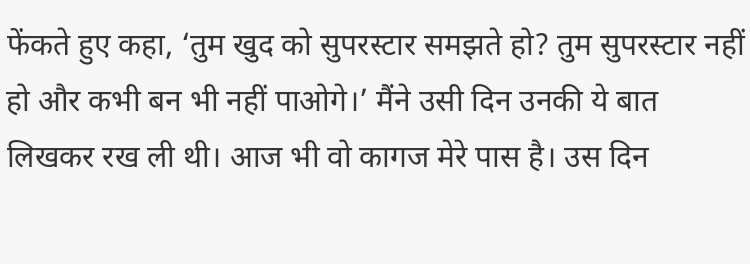फेंकते हुए कहा, ‘तुम खुद को सुपरस्टार समझते हो? तुम सुपरस्टार नहीं हो और कभी बन भी नहीं पाओगे।’ मैंने उसी दिन उनकी ये बात लिखकर रख ली थी। आज भी वो कागज मेरे पास है। उस दिन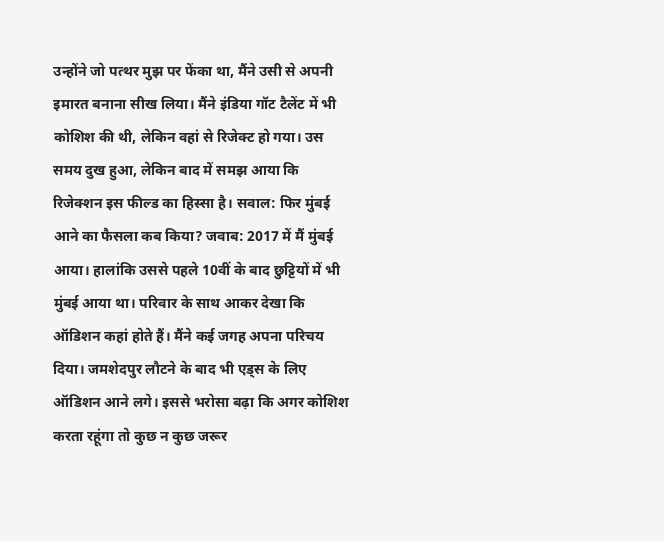उन्होंने जो पत्थर मुझ पर फेंका था, मैंने उसी से अपनी इमारत बनाना सीख लिया। मैंने इंडिया गॉट टैलेंट में भी कोशिश की थी, लेकिन वहां से रिजेक्ट हो गया। उस समय दुख हुआ, लेकिन बाद में समझ आया कि रिजेक्शन इस फील्ड का हिस्सा है। सवाल: फिर मुंबई आने का फैसला कब किया? जवाब: 2017 में मैं मुंबई आया। हालांकि उससे पहले 10वीं के बाद छुट्टियों में भी मुंबई आया था। परिवार के साथ आकर देखा कि ऑडिशन कहां होते हैं। मैंने कई जगह अपना परिचय दिया। जमशेदपुर लौटने के बाद भी एड्स के लिए ऑडिशन आने लगे। इससे भरोसा बढ़ा कि अगर कोशिश करता रहूंगा तो कुछ न कुछ जरूर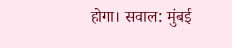होगा। सवाल: मुंबई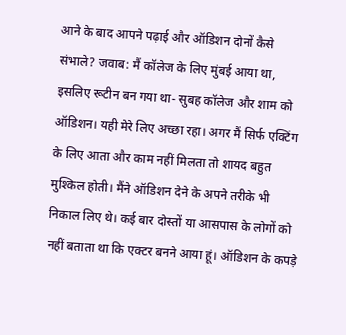आने के बाद आपने पढ़ाई और ऑडिशन दोनों कैसे संभाले? जवाब: मैं कॉलेज के लिए मुंबई आया था, इसलिए रूटीन बन गया था- सुबह कॉलेज और शाम को ऑडिशन। यही मेरे लिए अच्छा रहा। अगर मैं सिर्फ एक्टिंग के लिए आता और काम नहीं मिलता तो शायद बहुत मुश्किल होती। मैंने ऑडिशन देने के अपने तरीके भी निकाल लिए थे। कई बार दोस्तों या आसपास के लोगों को नहीं बताता था कि एक्टर बनने आया हूं। ऑडिशन के कपड़े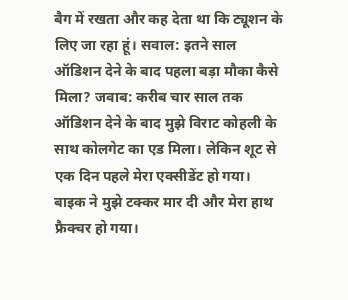बैग में रखता और कह देता था कि ट्यूशन के लिए जा रहा हूं। सवाल: इतने साल ऑडिशन देने के बाद पहला बड़ा मौका कैसे मिला? जवाब: करीब चार साल तक ऑडिशन देने के बाद मुझे विराट कोहली के साथ कोलगेट का एड मिला। लेकिन शूट से एक दिन पहले मेरा एक्सीडेंट हो गया। बाइक ने मुझे टक्कर मार दी और मेरा हाथ फ्रैक्चर हो गया।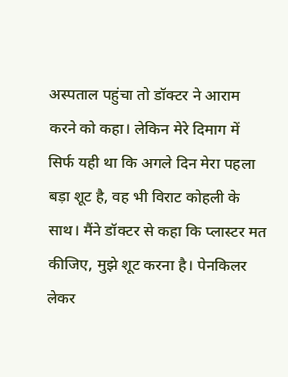अस्पताल पहुंचा तो डॉक्टर ने आराम करने को कहा। लेकिन मेरे दिमाग में सिर्फ यही था कि अगले दिन मेरा पहला बड़ा शूट है, वह भी विराट कोहली के साथ। मैंने डॉक्टर से कहा कि प्लास्टर मत कीजिए, मुझे शूट करना है। पेनकिलर लेकर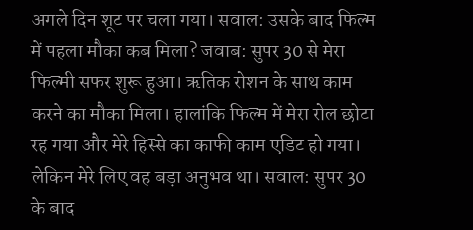अगले दिन शूट पर चला गया। सवाल: उसके बाद फिल्म में पहला मौका कब मिला? जवाब: सुपर 30 से मेरा फिल्मी सफर शुरू हुआ। ऋतिक रोशन के साथ काम करने का मौका मिला। हालांकि फिल्म में मेरा रोल छोटा रह गया और मेरे हिस्से का काफी काम एडिट हो गया। लेकिन मेरे लिए वह बड़ा अनुभव था। सवाल: सुपर 30 के बाद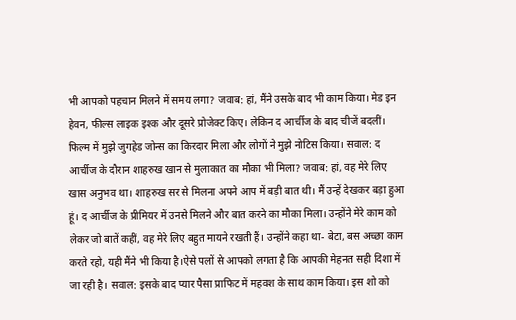भी आपको पहचान मिलने में समय लगा? जवाब: हां, मैंने उसके बाद भी काम किया। मेड इन हेवन, फील्स लाइक इश्क और दूसरे प्रोजेक्ट किए। लेकिन द आर्चीज के बाद चीजें बदलीं। फिल्म में मुझे जुगहेड जोन्स का किरदार मिला और लोगों ने मुझे नोटिस किया। सवाल: द आर्चीज के दौरान शाहरुख खान से मुलाकात का मौका भी मिला? जवाब: हां, वह मेरे लिए खास अनुभव था। शाहरुख सर से मिलना अपने आप में बड़ी बात थी। मैं उन्हें देखकर बड़ा हुआ हूं। द आर्चीज के प्रीमियर में उनसे मिलने और बात करने का मौका मिला। उन्होंने मेरे काम को लेकर जो बातें कहीं, वह मेरे लिए बहुत मायने रखती हैं। उन्होंने कहा था- बेटा, बस अच्छा काम करते रहो, यही मैंने भी किया है।ऐसे पलों से आपको लगता है कि आपकी मेहनत सही दिशा में जा रही है। सवाल: इसके बाद प्यार पैसा प्राफिट में महवश के साथ काम किया। इस शो को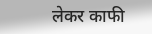लेकर काफी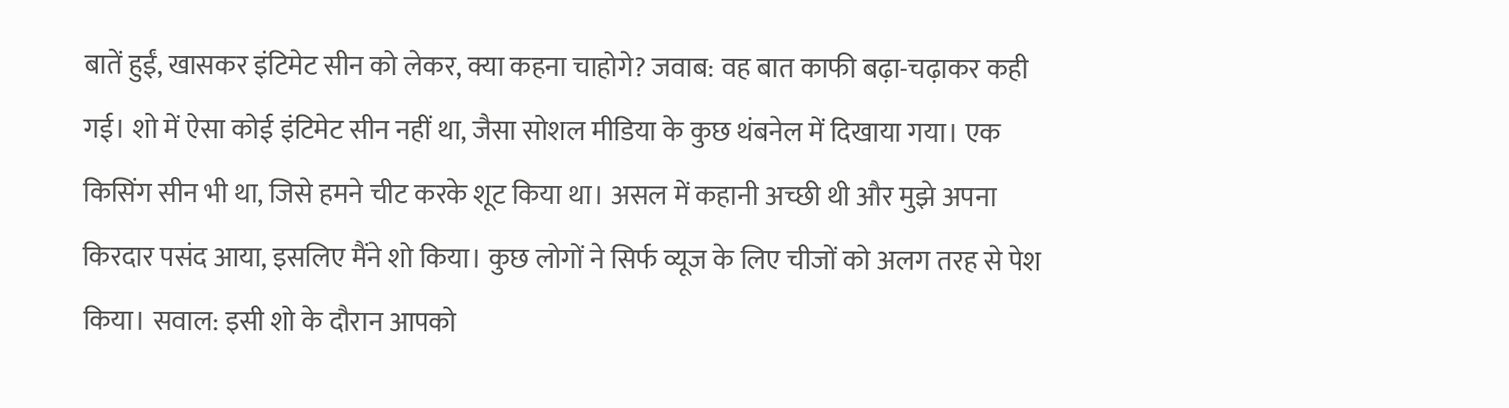बातें हुईं, खासकर इंटिमेट सीन को लेकर, क्या कहना चाहोगे? जवाब: वह बात काफी बढ़ा-चढ़ाकर कही गई। शो में ऐसा कोई इंटिमेट सीन नहीं था, जैसा सोशल मीडिया के कुछ थंबनेल में दिखाया गया। एक किसिंग सीन भी था, जिसे हमने चीट करके शूट किया था। असल में कहानी अच्छी थी और मुझे अपना किरदार पसंद आया, इसलिए मैंने शो किया। कुछ लोगों ने सिर्फ व्यूज के लिए चीजों को अलग तरह से पेश किया। सवाल: इसी शो के दौरान आपको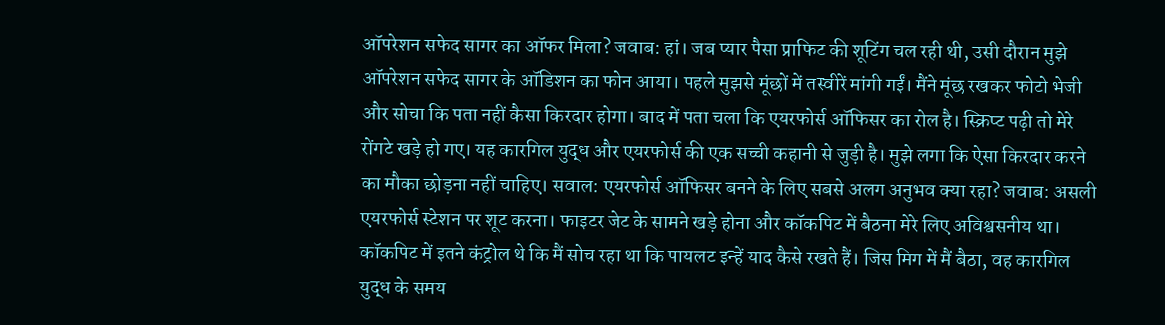ऑपरेशन सफेद सागर का ऑफर मिला? जवाब: हां। जब प्यार पैसा प्राफिट की शूटिंग चल रही थी, उसी दौरान मुझे ऑपरेशन सफेद सागर के ऑडिशन का फोन आया। पहले मुझसे मूंछों में तस्वीरें मांगी गईं। मैंने मूंछ रखकर फोटो भेजी और सोचा कि पता नहीं कैसा किरदार होगा। बाद में पता चला कि एयरफोर्स ऑफिसर का रोल है। स्क्रिप्ट पढ़ी तो मेरे रोंगटे खड़े हो गए। यह कारगिल युद्ध और एयरफोर्स की एक सच्ची कहानी से जुड़ी है। मुझे लगा कि ऐसा किरदार करने का मौका छोड़ना नहीं चाहिए। सवाल: एयरफोर्स ऑफिसर बनने के लिए सबसे अलग अनुभव क्या रहा? जवाब: असली एयरफोर्स स्टेशन पर शूट करना। फाइटर जेट के सामने खड़े होना और कॉकपिट में बैठना मेरे लिए अविश्वसनीय था। कॉकपिट में इतने कंट्रोल थे कि मैं सोच रहा था कि पायलट इन्हें याद कैसे रखते हैं। जिस मिग में मैं बैठा, वह कारगिल युद्ध के समय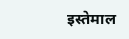इस्तेमाल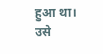हुआ था। उसे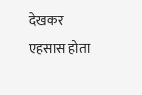देखकर एहसास होता